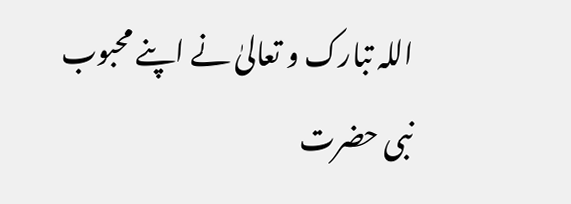اللہ تبارک و تعالیٰ نے اپنے محبوب نبی حضرت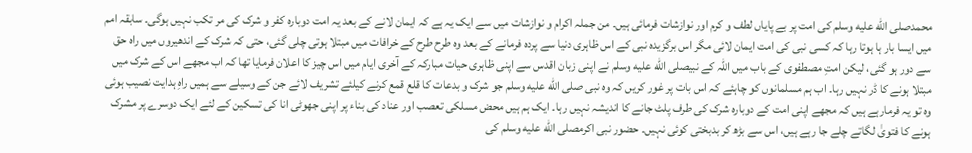محمدصلى الله عليه وسلم کی امت پر بے پایاں لطف و کرم اور نوازشات فرمائی ہیں۔ من جملہ اکرام و نوازشات میں سے ایک یہ ہے کہ ایمان لانے کے بعد یہ امت دوبارہ کفر و شرک کی مر تکب نہیں ہوگی۔ سابقہ امم میں ایسا بار ہا ہوتا رہا کہ کسی نبی کی امت ایمان لائی مگر اس برگزیدہ نبی کے اس ظاہری دنیا سے پردہ فرمانے کے بعد وہ طرح طرح کے خرافات میں مبتلا ہوتی چلی گئی، حتی کہ شرک کے اندھیروں میں راہ حق سے دور ہو گئی، لیکن امتِ مصطفوی کے باب میں اللہ کے نبیصلى الله عليه وسلم نے اپنی زبان اقدس سے اپنی ظاہری حیات مبارکہ کے آخری ایام میں اس چیز کا اعلان فرمایا تھا کہ اب مجھے اس کے شرک میں مبتلا ہونے کا ڈر نہیں رہا۔ اب ہم مسلمانوں کو چاہئے کہ اس بات پر غور کریں کہ وہ نبی صلى الله عليه وسلم جو شرک و بدعات کا قلع قمع کرنے کیلئے تشریف لائے جن کے وسیلے سے ہمیں راہِ ہدایت نصیب ہوئی وہ تو یہ فرمارہے ہیں کہ مجھے اپنی امت کے دوبارہ شرک کی طرف پلٹ جانے کا اندیشہ نہیں رہا۔ ایک ہم ہیں محض مسلکی تعصب اور عناد کی بناء پر اپنی جھوٹی انا کی تسکین کے لئے ایک دوسرے پر مشرک ہونے کا فتویٰ لگاتے چلے جا رہے ہیں، اس سے بڑھ کر بدبختی کوئی نہیں۔ حضور نبی اکرمصلى الله عليه وسلم کی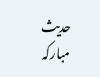حدیث مبارکہ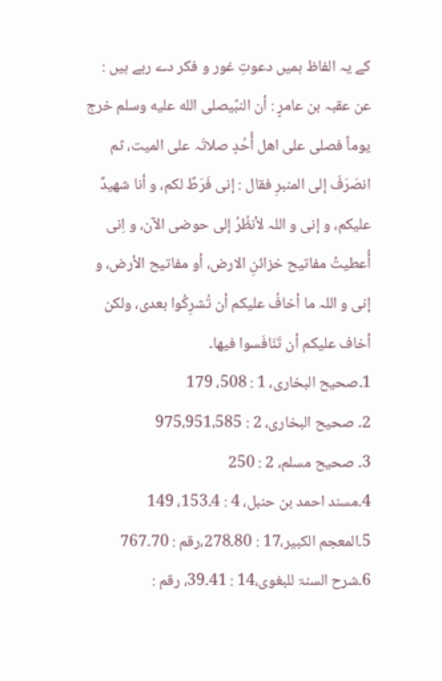کے یہ الفاظ ہمیں دعوتِ غور و فکر دے رہے ہیں :
عن عقبہ بن عامرٍ : أن النبَّیصلى الله عليه وسلم خرج یوماً فصلی علی اھل أُحُدٍ صلاتَہ علی المیت، ثم انصَرَفَ إلی المنبرِ فقال : إنی فَرَطٌ لکم، و أنا شھیدٌ علیکم، و إنی و اللہ لأنظُرُ إلی حوضی الآن، و اِنی أُعطیتُ مفاتیح خزائنِ الارض، أو مفاتیح الأرض، و إنی و اللہ ما أخافُ علیکم أن تُشرِکُوا بعدی، ولکن أخاف علیکم أن تَنَافَسوا فیھا۔
1۔صحیح البخاری، 1 : 508، 179
2۔ صحیح البخاری، 2 : 975،951،585
3۔ صحیح مسلم، 2 : 250
4۔مسند احمد بن حنبل، 4 : 4۔153، 149
5۔المعجم الکبیر،17 : 80۔278،رقم : 70۔767
6۔شرح السنۃ للبغوی،14 : 41۔39، رقم :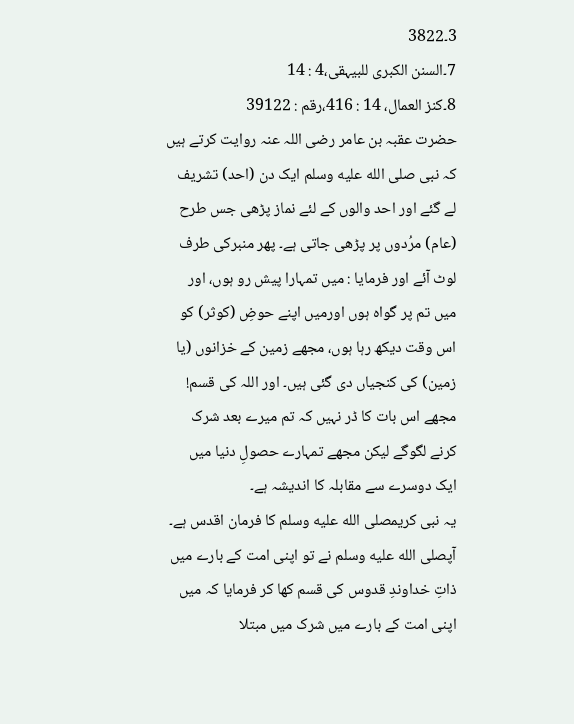3۔3822
7۔السنن الکبری للبیہقی،4 : 14
8۔کنز العمال، 14 : 416،رقم : 39122
حضرت عقبہ بن عامر رضی اللہ عنہ روایت کرتے ہیں کہ نبی صلى الله عليه وسلم ایک دن (احد) تشریف لے گئے اور احد والوں کے لئے نماز پڑھی جس طرح (عام) مرُدوں پر پڑھی جاتی ہے۔ پھر منبرکی طرف لوٹ آئے اور فرمایا : میں تمہارا پیش رو ہوں، اور میں تم پر گواہ ہوں اورمیں اپنے حوضِ (کوثر) کو اس وقت دیکھ رہا ہوں، مجھے زمین کے خزانوں (یا زمین) کی کنجیاں دی گئی ہیں۔ اور اللہ کی قسم! مجھے اس بات کا ڈر نہیں کہ تم میرے بعد شرک کرنے لگوگے لیکن مجھے تمہارے حصولِ دنیا میں ایک دوسرے سے مقابلہ کا اندیشہ ہے۔
یہ نبی کریمصلى الله عليه وسلم کا فرمان اقدس ہے۔ آپصلى الله عليه وسلم نے تو اپنی امت کے بارے میں ذاتِ خداوندِ قدوس کی قسم کھا کر فرمایا کہ میں اپنی امت کے بارے میں شرک میں مبتلا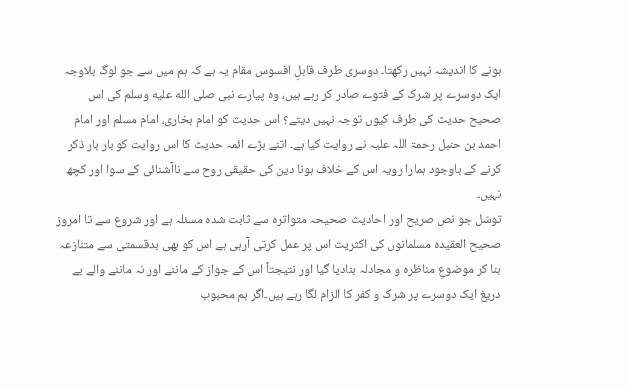ہونے کا اندیشہ نہیں رکھتا۔ دوسری طرف قابلِ افسوس مقام یہ ہے کہ ہم میں سے جو لوگ بلاوجہ ایک دوسرے پر شرک کے فتوے صادر کر رہے ہیں، وہ پیارے نبی صلى الله عليه وسلم کی اس صحیح حدیث کی طرف کیوں توجہ نہیں دیتے؟ اس حدیث کو امام بخاری، امام مسلم اور امام احمد بن حنبل رحمۃ اللہ علیہ نے روایت کیا ہے۔ اتنے بڑے ائمہ حدیث کا اس روایت کو بار بار ذکر کرنے کے باوجود ہمارا رویہ اس کے خلاف ہونا دین کی حقیقی روح سے ناآشنائی کے سوا اور کچھ نہیں۔
توسّل جو نص صریح اور احادیث صحیحہ متواترہ سے ثابت شدہ مسئلہ ہے اور شروع سے تا امروز صحیح العقیدہ مسلمانوں کی اکثریت اس پر عمل کرتی آرہی ہے اس کو بھی بدقسمتی سے متنازعہ بنا کر موضوعِ مناظرہ و مجادلہ بنادیا گیا اور نتیجتاً اس کے جواز کے ماننے اور نہ ماننے والے بے دریغ ایک دوسرے پر شرک و کفر کا الزام لگا رہے ہیں۔اگر ہم محبوب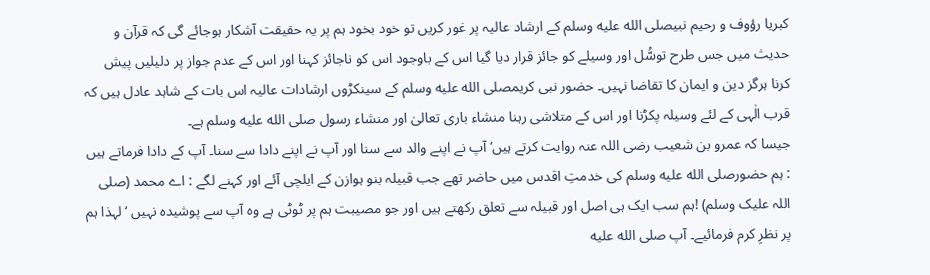کبریا رؤوف و رحیم نبیصلى الله عليه وسلم کے ارشاد عالیہ پر غور کریں تو خود بخود ہم پر یہ حقیقت آشکار ہوجائے گی کہ قرآن و حدیث میں جس طرح توسُّل اور وسیلے کو جائز قرار دیا گیا اس کے باوجود اس کو ناجائز کہنا اور اس کے عدم جواز پر دلیلیں پیش کرنا ہرگز دین و ایمان کا تقاضا نہیں۔ حضور نبی کریمصلى الله عليه وسلم کے سینکڑوں ارشادات عالیہ اس بات کے شاہد عادل ہیں کہ قرب الٰہی کے لئے وسیلہ پکڑنا اور اس کے متلاشی رہنا منشاء باری تعالیٰ اور منشاء رسول صلى الله عليه وسلم ہے۔
جیسا کہ عمرو بن شعیب رضی اللہ عنہ روایت کرتے ہیں‘ آپ نے اپنے والد سے سنا اور آپ نے اپنے دادا سے سنا۔ آپ کے دادا فرماتے ہیں : ہم حضورصلى الله عليه وسلم کی خدمتِ اقدس میں حاضر تھے جب قبیلہ بنو ہوازن کے ایلچی آئے اور کہنے لگے : اے محمد (صلی اللہ علیک وسلم) !ہم سب ایک ہی اصل اور قبیلہ سے تعلق رکھتے ہیں اور جو مصیبت ہم پر ٹوٹی ہے وہ آپ سے پوشیدہ نہیں ‘ لہذا ہم پر نظرِ کرم فرمائیے۔ آپ صلى الله عليه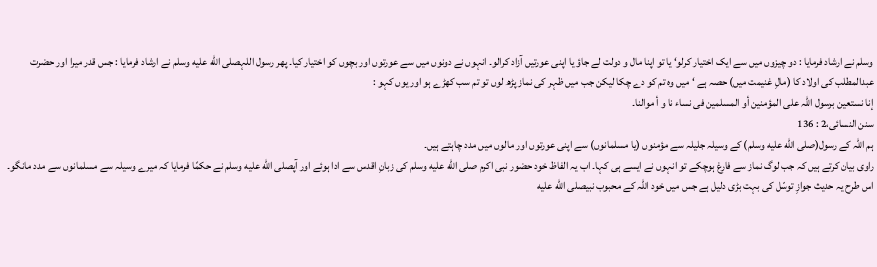وسلم نے ارشاد فرمایا : دو چیزوں میں سے ایک اختیار کرلو‘ یا تو اپنا مال و دولت لے جاؤ یا اپنی عورتیں آزاد کرالو۔ انہوں نے دونوں میں سے عورتوں اور بچوں کو اختیار کیا۔ پھر رسول اللہصلى الله عليه وسلم نے ارشاد فرمایا : جس قدر میرا اور حضرت عبدالمطلب کی اولاد کا (مالِ غنیمت میں) حصہ ہے ‘ میں وہ تم کو دے چکا لیکن جب میں ظہر کی نماز پڑھ لوں تو تم سب کھڑے ہو اور یوں کہو :
إنا نستعین برسول اللہ علی المؤمنین أو المسلمین فی نساء نا و أ موالنا۔
سنن النسائی،2 : 136
ہم اللہ کے رسول(صلى الله عليه وسلم) کے وسیلہ جلیلہ سے مؤمنوں (یا مسلمانوں) سے اپنی عورتوں اور مالوں میں مدد چاہتے ہیں۔
راوی بیان کرتے ہیں کہ جب لوگ نماز سے فارغ ہوچکے تو انہوں نے ایسے ہی کہا۔ اب یہ الفاظ خود حضور نبی اکرم صلى الله عليه وسلم کی زبانِ اقدس سے ادا ہوئے اور آپصلى الله عليه وسلم نے حکمًا فرمایا کہ میرے وسیلہ سے مسلمانوں سے مدد مانگو۔ اس طرح یہ حدیث جوازِ توسّل کی بہت بڑی دلیل ہے جس میں خود اللہ کے محبوب نبیصلى الله عليه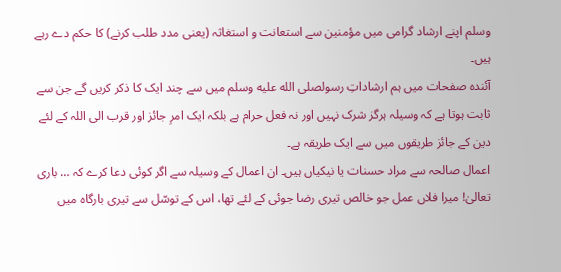وسلم اپنے ارشاد گرامی میں مؤمنین سے استعانت و استغاثہ (یعنی مدد طلب کرنے) کا حکم دے رہے ہیں۔
آئندہ صفحات میں ہم ارشاداتِ رسولصلى الله عليه وسلم میں سے چند ایک کا ذکر کریں گے جن سے ثابت ہوتا ہے کہ وسیلہ ہرگز شرک نہیں اور نہ فعل حرام ہے بلکہ ایک امرِ جائز اور قرب الی اللہ کے لئے دین کے جائز طریقوں میں سے ایک طریقہ ہے۔
اعمال صالحہ سے مراد حسنات یا نیکیاں ہیں۔ ان اعمال کے وسیلہ سے اگر کوئی دعا کرے کہ … باری تعالیٰ! میرا فلاں عمل جو خالص تیری رضا جوئی کے لئے تھا، اس کے توسّل سے تیری بارگاہ میں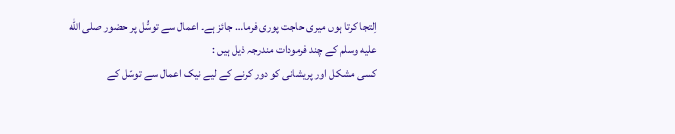اِلتجا کرتا ہوں میری حاجت پوری فرما… جائز ہے۔ اعمال سے توسُّل پر حضور صلى الله عليه وسلم کے چند فرمودات مندرجہ ذیل ہیں :
کسی مشکل اور پریشانی کو دور کرنے کے لیے نیک اعمال سے توسّل کے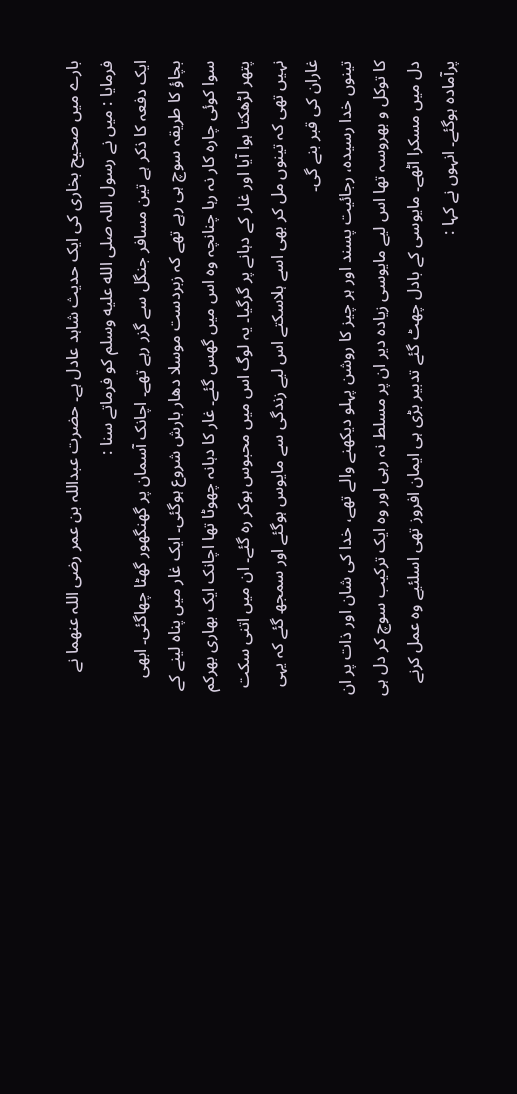بارے میں صحیح بخاری کی ایک حدیث شاہد عادل ہے۔ حضرت عبداللہ بن عمر رضی اللہ عنھما نے فرمایا : میں نے رسول اللہ صلى الله عليه وسلم کو فرماتے سنا :
ایک دفعہ کا ذکر ہے تین مسافر جنگل سے گزر رہے تھے۔ اچانک آسمان پر گھنگھور گھٹا چھاگئی۔ ابھی بچاؤ کا طریقہ سوچ ہی رہے تھے کہ زبردست موسلا دھار بارش شروع ہوگئی۔ ایک غار میں پناہ لینے کے سوا کوئی چارہ کار نہ رہا چنانچہ وہ اس میں گھس گئے۔ غار کا دہانہ چھوٹا تھا اچانک ایک بھاری بھرکم پتھر لڑھکتا ہوا آیا اور غار کے دہانے پر گرگیا۔ یہ لوگ اس میں محبوس ہوکر رہ گئے۔ ان میں اتنی سکت نہیں تھی کہ تینوں مل کر بھی اسے ہلاسکتے اس لیے زندگی سے مایوس ہوگئے اور سمجھ گئے کہ یہی غاران کی قبر بنے گی۔
تینوں خدا رسیدہ، رجائیت پسند اور ہر چیز کا روشن پہلو دیکھنے والے تھے، خدا کی شان اور ذات پر ان کا توکل و بھروسہ تھا اس لیے مایوسی زیادہ دیر ان پر مسلط نہ رہی اور وہ ایک ترکیب سوچ کر دل ہی دل میں مسکرا اٹھے۔ مایوسی کے بادل چھٹ گئے تدبیر بڑی ہی ایمان افروز تھی اسلئیے وہ عمل کرنے پرآمادہ ہوگئے۔ انہوں نے کہا :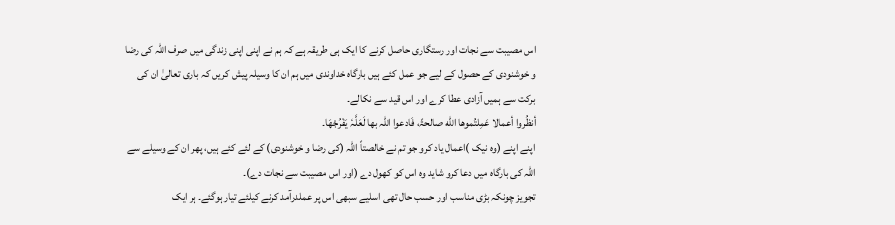اس مصیبت سے نجات اور رستگاری حاصل کرنے کا ایک ہی طریقہ ہے کہ ہم نے اپنی اپنی زندگی میں صرف اللہ کی رضا و خوشنودی کے حصول کے لیے جو عمل کئے ہیں بارگاہ خداوندی میں ہم ان کا وسیلہ پیش کریں کہ باری تعالیٰ ان کی برکت سے ہمیں آزادی عطا کرے اور اس قید سے نکالے۔
أنظُروا أعمالا عَمِلتُموها الله صالحۃً، فَادعوا اللہ بھا لَعَلَّہٗ یَفْرُجْھَا۔
اپنے اپنے (وہ نیک )اعمال یاد کرو جو تم نے خالصتاً اللہ (کی رضا و خوشنودی) کے لئے کئے ہیں، پھر ان کے وسیلے سے اللہ کی بارگاہ میں دعا کرو شاید وہ اس کو کھول دے (اور اس مصیبت سے نجات دے)۔
تجویز چونکہ بڑی مناسب اور حسب حال تھی اسلیے سبھی اس پر عملدرآمد کرنے کیلئے تیار ہوگئے۔ ہر ایک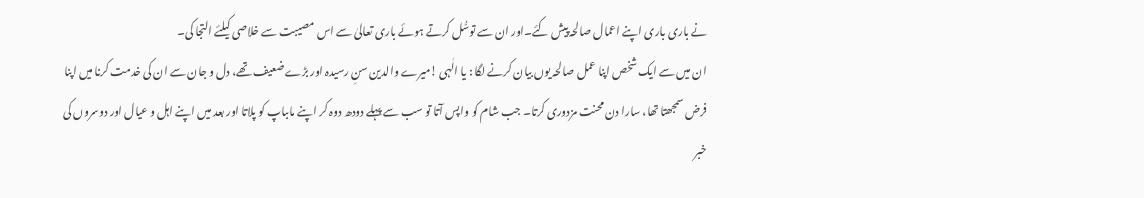نے باری باری اپنے اعمال صالحہ پیش کئے۔اور ان سے توسُّل کرتے ہوئے باری تعالیٰ سے اس مصیبت سے خلاصی کیلئے التجا کی۔
ان میں سے ایک شخص اپنا عمل صالحہ یوں بیان کرنے لگا : یا الٰہی !میرے والدین سنِ رسیدہ اور بڑے ضعیف تھے، دل و جان سے ان کی خدمت کرنا میں اپنا فرض سمجھتا تھا، سارا دن محنت مزدوری کرتا۔ جب شام کو واپس آتا تو سب سے پہلے دودھ دوہ کر اپنے ماںباپ کو پلاتا اور بعد میں اپنے اہل و عیال اور دوسروں کی خبر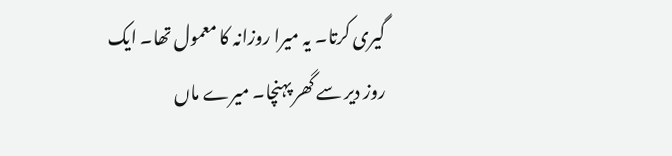گیری کرتا۔ یہ میرا روزانہ کا معمول تھا۔ ایک روز دیر سے گھر پہنچا۔ میرے ماں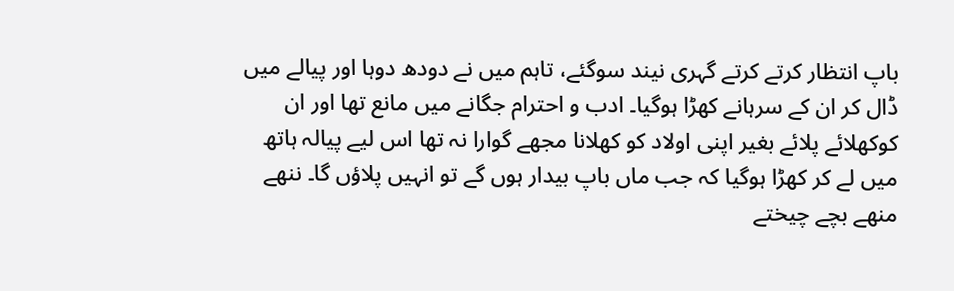باپ انتظار کرتے کرتے گہری نیند سوگئے، تاہم میں نے دودھ دوہا اور پیالے میں ڈال کر ان کے سرہانے کھڑا ہوگیا۔ ادب و احترام جگانے میں مانع تھا اور ان کوکھلائے پلائے بغیر اپنی اولاد کو کھلانا مجھے گوارا نہ تھا اس لیے پیالہ ہاتھ میں لے کر کھڑا ہوگیا کہ جب ماں باپ بیدار ہوں گے تو انہیں پلاؤں گا۔ ننھے منھے بچے چیختے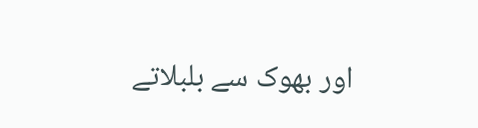اور بھوک سے بلبلاتے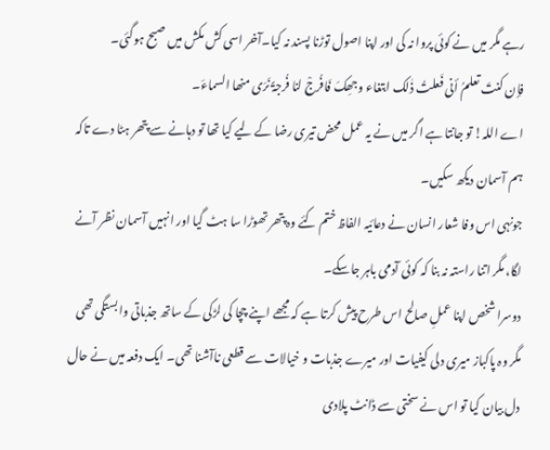رہے مگر میں نے کوئی پروا نہ کی اور اپنا اصول توڑنا پسند نہ کیا۔آخر اسی کش مکش میں صبح ہوگئی۔
فإن کنتَ تعلمُ أنی فَعلتُ ذٰلک ابتغاء وجھِکَ فَافُرجْ لنا فُرجۃً نَرَی منھا السماءَ۔
اے اللہ! تو جانتا ہے اگر میں نے یہ عمل محض تیری رضا کے لیے کیا تھا تو دہانے سے پتھر ہٹا دے تاکہ ہم آسمان دیکھ سکیں۔
جونہی اس وفا شعار انسان نے دعائیہ الفاظ ختم کئے وہ پتھر تھوڑا سا ہٹ گیا اور انہیں آسمان نظر آنے لگا، مگر اتنا راستہ نہ بنا کہ کوئی آدمی باہر جاسکے۔
دوسرا شخص اپنا عملِ صالح اس طرح پیش کرتا ہے کہ مجھے اپنے چچا کی لڑکی کے ساتھ جذباتی وابستگی تھی مگر وہ پاکباز میری دلی کیفیات اور میرے جذبات و خیالات سے قطعی ناآشنا تھی۔ ایک دفعہ میں نے حال دل بیان کیا تو اس نے سختی سے ڈانٹ پلادی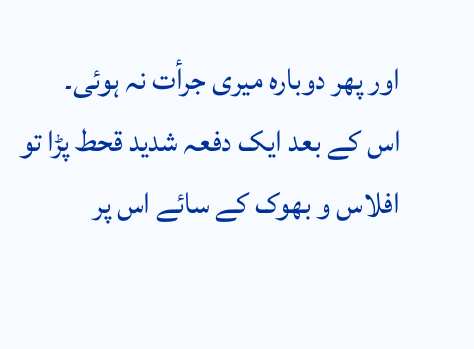اور پھر دوبارہ میری جرأت نہ ہوئی۔
اس کے بعد ایک دفعہ شدید قحط پڑا تو افلاس و بھوک کے سائے اس پر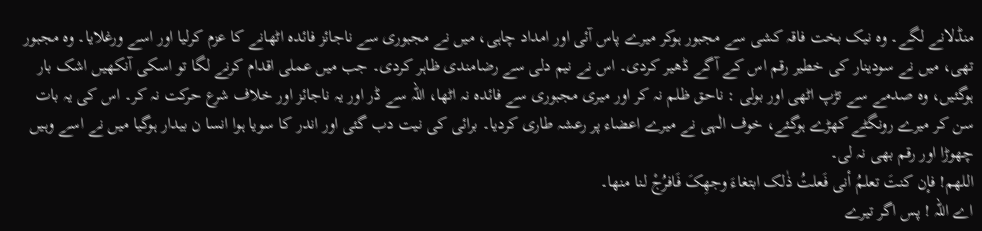منڈلانے لگے۔ وہ نیک بخت فاقہ کشی سے مجبور ہوکر میرے پاس آئی اور امداد چاہی، میں نے مجبوری سے ناجائز فائدہ اٹھانے کا عزم کرلیا اور اسے ورغلایا۔ وہ مجبور تھی، میں نے سودینار کی خطیر رقم اس کے آگے ڈھیر کردی۔ اس نے نیم دلی سے رضامندی ظاہر کردی۔ جب میں عملی اقدام کرنے لگا تو اسکی آنکھیں اشک بار ہوگئیں، وہ صدمے سے تڑپ اٹھی اور بولی : ناحق ظلم نہ کر اور میری مجبوری سے فائدہ نہ اٹھا، اللہ سے ڈر اور یہ ناجائز اور خلاف شرع حرکت نہ کر۔ اس کی یہ بات سن کر میرے رونگٹے کھڑے ہوگئے، خوف الٰہی نے میرے اعضاء پر رعشہ طاری کردیا۔ برائی کی نیت دب گئی اور اندر کا سویا ہوا انسا ن بیدار ہوگیا میں نے اسے وہیں چھوڑا اور رقم بھی نہ لی۔
اللهم! فإن کنتَ تعلمُ أنی فَعلتُ ذٰلک ابتغاءَ وجھِکَ فَافرُجْ لنا منھا۔
اے اللہ ! پس اگر تیرے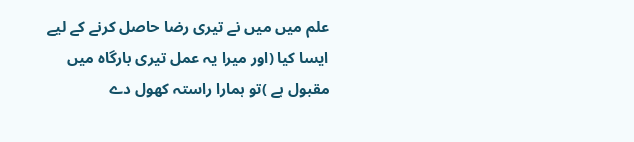علم میں میں نے تیری رضا حاصل کرنے کے لیے ایسا کیا (اور میرا یہ عمل تیری بارگاہ میں مقبول ہے )تو ہمارا راستہ کھول دے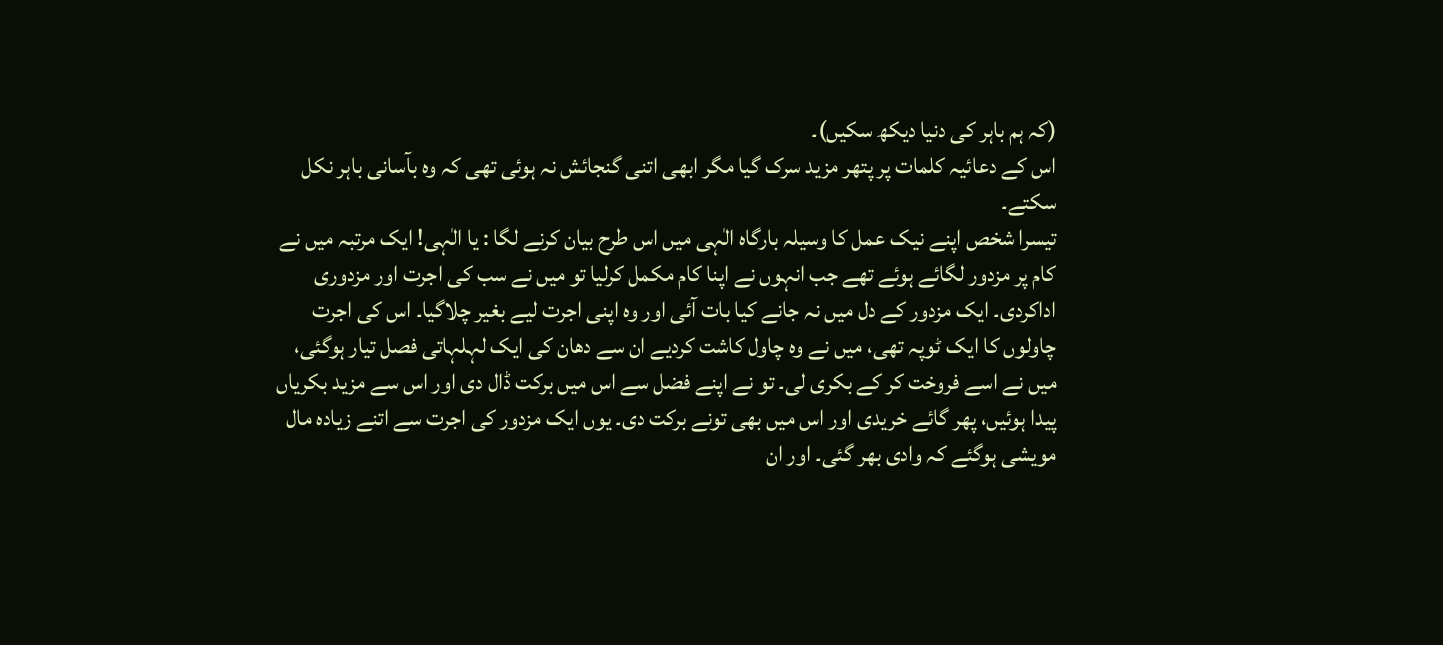(کہ ہم باہر کی دنیا دیکھ سکیں)۔
اس کے دعائیہ کلمات پر پتھر مزید سرک گیا مگر ابھی اتنی گنجائش نہ ہوئی تھی کہ وہ بآسانی باہر نکل سکتے۔
تیسرا شخص اپنے نیک عمل کا وسیلہ بارگاہ الٰہی میں اس طرح بیان کرنے لگا : یا الٰہی! ایک مرتبہ میں نے کام پر مزدور لگائے ہوئے تھے جب انہوں نے اپنا کام مکمل کرلیا تو میں نے سب کی اجرت اور مزدوری اداکردی۔ ایک مزدور کے دل میں نہ جانے کیا بات آئی اور وہ اپنی اجرت لیے بغیر چلاگیا۔ اس کی اجرت چاولوں کا ایک ٹوپہ تھی، میں نے وہ چاول کاشت کردیے ان سے دھان کی ایک لہلہاتی فصل تیار ہوگئی، میں نے اسے فروخت کر کے بکری لی۔ تو نے اپنے فضل سے اس میں برکت ڈال دی اور اس سے مزید بکریاں پیدا ہوئیں، پھر گائے خریدی اور اس میں بھی تونے برکت دی۔ یوں ایک مزدور کی اجرت سے اتنے زیادہ مال مویشی ہوگئے کہ وادی بھر گئی۔ اور ان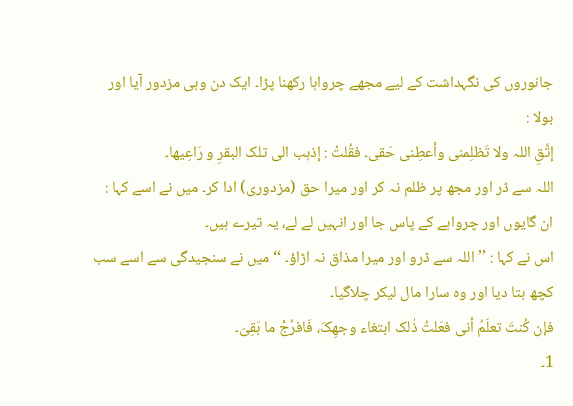جانوروں کی نگہداشت کے لیے مجھے چرواہا رکھنا پڑا۔ ایک دن وہی مزدور آیا اور بولا :
إتَّقِ اللہ ولا تَظلِمنی وأعطِنی حَقی۔ فقُلتُ : إذہب الی تلک البقرِ و رَاعِیھا۔
اللہ سے ڈر اور مجھ پر ظلم نہ کر اور میرا حق (مزدوری) ادا کر۔ میں نے اسے کہا : ان گایوں اور چرواہے کے پاس جا اور انہیں لے لے، یہ تیرے ہیں۔
اس نے کہا : ’’ اللہ سے ڈرو اور میرا مذاق نہ اڑاؤ۔ ‘‘ میں نے سنجیدگی سے اسے سب کچھ بتا دیا اور وہ سارا مال لیکر چلاگیا۔
فإن کُنتَ تعلَمُ أنی فعَلتُ ذٰلک ابتغاء وجھِکَ، فَافرُجْ ما بَقِیَ۔
1۔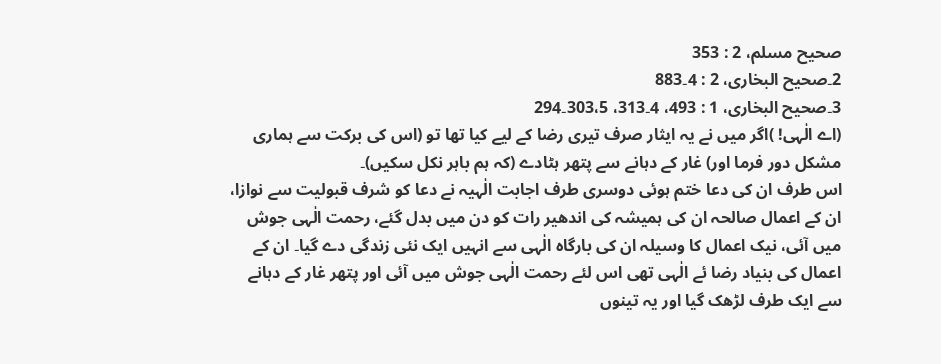صحیح مسلم، 2 : 353
2۔صحیح البخاری، 2 : 4۔883
3۔صحیح البخاری، 1 : 493، 4۔313، 303،5۔294
(اے الٰہی! )اگر میں نے یہ ایثار صرف تیری رضا کے لیے کیا تھا تو (اس کی برکت سے ہماری مشکل دور فرما اور) غار کے دہانے سے پتھر ہٹادے (کہ ہم باہر نکل سکیں)۔
اس طرف ان کی دعا ختم ہوئی دوسری طرف اجابت الٰہیہ نے دعا کو شرف قبولیت سے نوازا، ان کے اعمال صالحہ ان کی ہمیشہ کی اندھیر رات کو دن میں بدل گئے، رحمت الٰہی جوش میں آئی، نیک اعمال کا وسیلہ ان کی بارگاہ الٰہی سے انہیں ایک نئی زندگی دے گیا۔ ان کے اعمال کی بنیاد رضا ئے الٰہی تھی اس لئے رحمت الٰہی جوش میں آئی اور پتھر غار کے دہانے سے ایک طرف لڑھک گیا اور یہ تینوں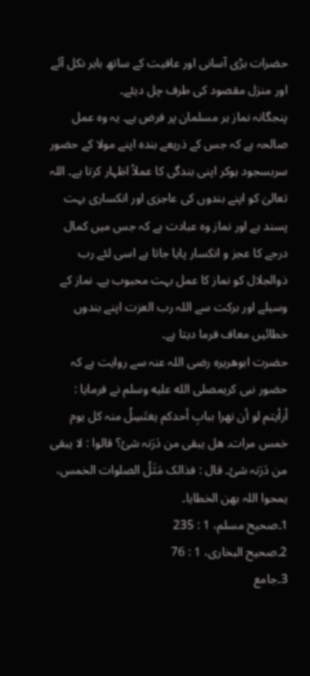حضرات بڑی آسانی اور عافیت کے ساتھ باہر نکل آئے اور منزل مقصود کی طرف چل دیئے۔
پنجگانہ نماز ہر مسلمان پر فرض ہے۔ یہ وہ عمل صالحہ ہے کہ جس کے ذریعے بندہ اپنے مولا کے حضور سربسجود ہوکر اپنی بندگی کا عملاً اظہار کرتا ہے۔ اللہ تعالیٰ کو اپنے بندوں کی عاجزی اور انکساری بہت پسند ہے اور نماز وہ عبادت ہے کہ جس میں کمال درجے کا عجز و انکسار پایا جاتا ہے اسی لئے رب ذوالجلال کو نماز کا عمل بہت محبوب ہے۔ نماز کے وسیلے اور برکت سے اللہ رب العزت اپنے بندوں خطائیں معاف فرما دیتا ہے۔
حضرت ابوھریرہ رضی اللہ عنہ سے روایت ہے کہ حضور نبی کریمصلى الله عليه وسلم نے فرمایا :
أرأیتم لو أن نھرا ببابِ أحدکم یغتَسِلُ منہ کل یوم خمس مرات۔ ھل یبقی من دَرَنہ شئ؟ قالوا : لا یبقی من دَرَنہ شئ۔ قال : فذالک مَثَلُ الصلوات الخمس، یمحوا اللہ بهن الخطایا۔
1۔صحیح مسلم، 1 : 235
2۔صحیح البخاری، 1 : 76
3۔جامع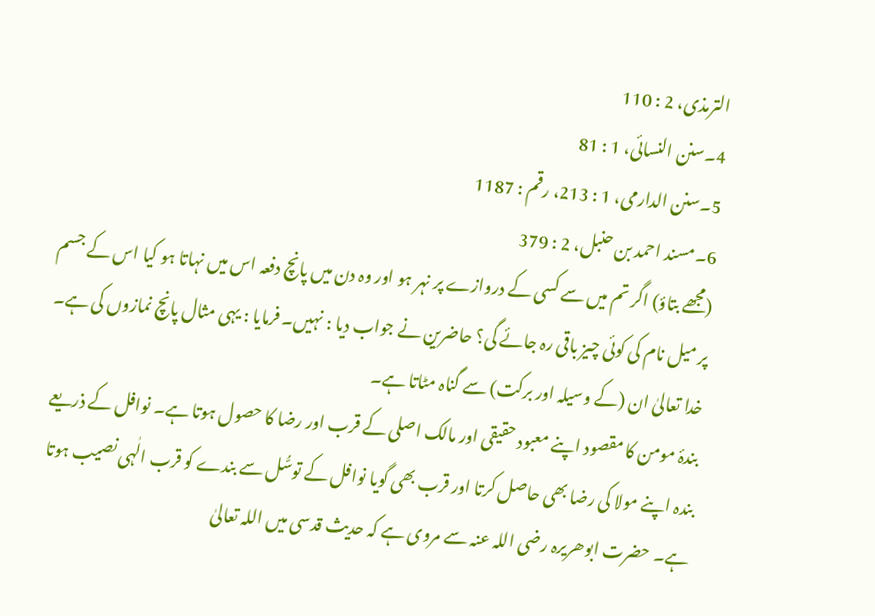الترمذی، 2 : 110
4۔سنن النسائی، 1 : 81
5۔سنن الدارمی، 1 : 213، رقم : 1187
6۔مسند احمد بن حنبل، 2 : 379
(مجھے بتاؤ) اگر تم میں سے کسی کے دروازے پر نہر ہو اور وہ دن میں پانچ دفعہ اس میں نہاتا ہو کیا اس کے جسم پر میل نام کی کوئی چیز باقی رہ جائے گی؟ حاضرین نے جواب دیا : نہیں۔ فرمایا : یہی مثال پانچ نمازوں کی ہے۔ خدا تعالیٰ ان (کے وسیلہ اور برکت) سے گناہ مٹاتا ہے۔
بندۂ مومن کا مقصود اپنے معبود حقیقی اور مالک اصلی کے قرب اور رضا کا حصول ہوتا ہے۔ نوافل کے ذریعے بندہ اپنے مولا کی رضا بھی حاصل کرتا اور قرب بھی گویا نوافل کے توسُّل سے بندے کو قرب الٰہی نصیب ہوتا ہے۔ حضرت ابوھریرہ رضی اللہ عنہ سے مروی ہے کہ حدیث قدسی میں اللہ تعالیٰ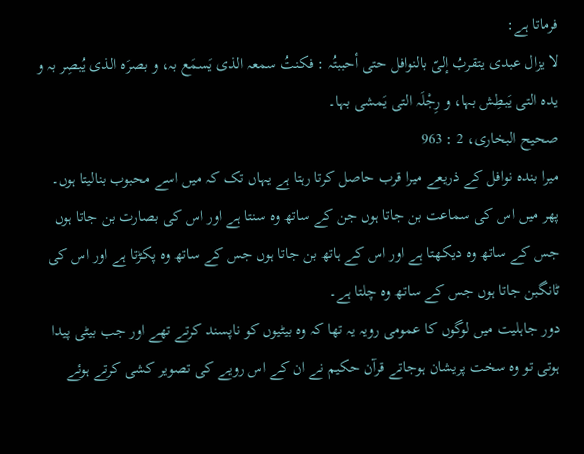فرماتا ہے:
لا یزال عبدی یتقربُ إلیّ بالنوافل حتی أحببتُہ : فکنتُ سمعہ الذی یَسمَع بہ، و بصرَہ الذی یُبصِر بہ و یدہ التی یَبطِش بہا، و رِجْلَہ التی یَمشی بہا۔
صحیح البخاری، 2 : 963
میرا بندہ نوافل کے ذریعے میرا قرب حاصل کرتا رہتا ہے یہاں تک کہ میں اسے محبوب بنالیتا ہوں۔ پھر میں اس کی سماعت بن جاتا ہوں جن کے ساتھ وہ سنتا ہے اور اس کی بصارت بن جاتا ہوں جس کے ساتھ وہ دیکھتا ہے اور اس کے ہاتھ بن جاتا ہوں جس کے ساتھ وہ پکڑتا ہے اور اس کی ٹانگبن جاتا ہوں جس کے ساتھ وہ چلتا ہے۔
دور جاہلیت میں لوگوں کا عمومی رویہ یہ تھا کہ وہ بیٹیوں کو ناپسند کرتے تھے اور جب بیٹی پیدا ہوتی تو وہ سخت پریشان ہوجاتے قرآن حکیم نے ان کے اس رویے کی تصویر کشی کرتے ہوئے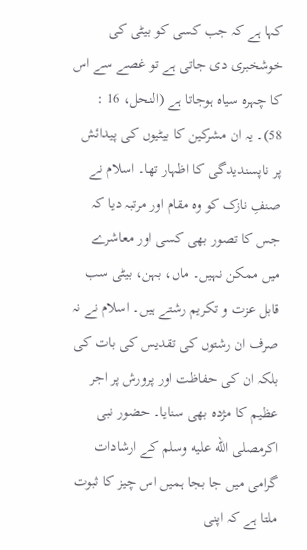کہا ہے کہ جب کسی کو بیٹی کی خوشخبری دی جاتی ہے تو غصے سے اس کا چہرہ سیاہ ہوجاتا ہے (النحل، 16 : 58)۔ یہ ان مشرکین کا بیٹیوں کی پیدائش پر ناپسندیدگی کا اظہار تھا۔ اسلام نے صنفِ نازک کو وہ مقام اور مرتبہ دیا کہ جس کا تصور بھی کسی اور معاشرے میں ممکن نہیں۔ ماں، بہن، بیٹی سب قابل عزت و تکریم رشتے ہیں۔ اسلام نے نہ صرف ان رشتوں کی تقدیس کی بات کی بلکہ ان کی حفاظت اور پرورش پر اجر عظیم کا مژدہ بھی سنایا۔ حضور نبی اکرمصلى الله عليه وسلم کے ارشادات گرامی میں جا بجا ہمیں اس چیز کا ثبوت ملتا ہے کہ اپنی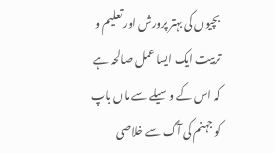بچیوں کی بہتر پرورش اور تعلیم و تربیت ایک ایسا عمل صالحہ ہے کہ اس کے وسیلے سے ماں باپ کو جہنم کی آگ سے خلاصی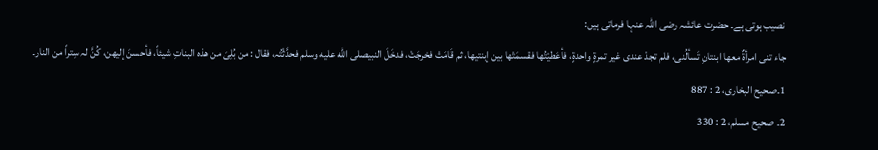نصیب ہوتی ہے۔ حضرت عائشہ رضی اللہ عنہا فرماتی ہیں:
جاء تنی امرأۃٌ معھا ابنتانِ تَسألُنی، فلم تجدْ عندی غیر تمرۃٍ واحدۃٍ، فأعَطیْتُھا فقسمَتْھا بین إبنتیھا، ثم قَامَتْ فخرجَتْ، فدخَلَ النبیصلى الله عليه وسلم فحدَّثْتُہ، فقال : من بُلِیَ من ھذہ البناتِ شیئاً، فأحسنَ إلیھن، کُنَّ لہ سِتراً من النار۔
1۔صحیح البخاری، 2 : 887
2۔ صحیح مسلم، 2 : 330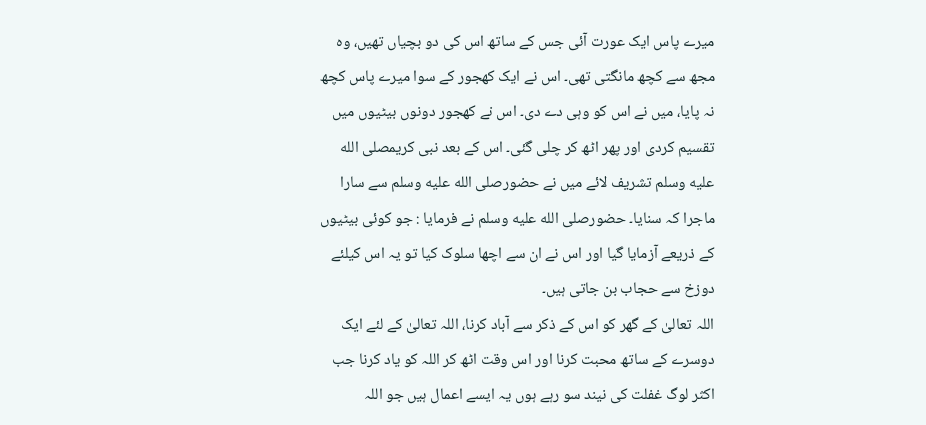میرے پاس ایک عورت آئی جس کے ساتھ اس کی دو بچیاں تھیں، وہ مجھ سے کچھ مانگتی تھی۔ اس نے ایک کھجور کے سوا میرے پاس کچھ نہ پایا، میں نے اس کو وہی دے دی۔ اس نے کھجور دونوں بیٹیوں میں تقسیم کردی اور پھر اٹھ کر چلی گئی۔ اس کے بعد نبی کریمصلى الله عليه وسلم تشریف لائے میں نے حضورصلى الله عليه وسلم سے سارا ماجرا کہ سنایا۔ حضورصلى الله عليه وسلم نے فرمایا : جو کوئی بیٹیوں کے ذریعے آزمایا گیا اور اس نے ان سے اچھا سلوک کیا تو یہ اس کیلئے دوزخ سے حجاب بن جاتی ہیں۔
اللہ تعالیٰ کے گھر کو اس کے ذکر سے آباد کرنا، اللہ تعالیٰ کے لئے ایک دوسرے کے ساتھ محبت کرنا اور اس وقت اٹھ کر اللہ کو یاد کرنا جب اکثر لوگ غفلت کی نیند سو رہے ہوں یہ ایسے اعمال ہیں جو اللہ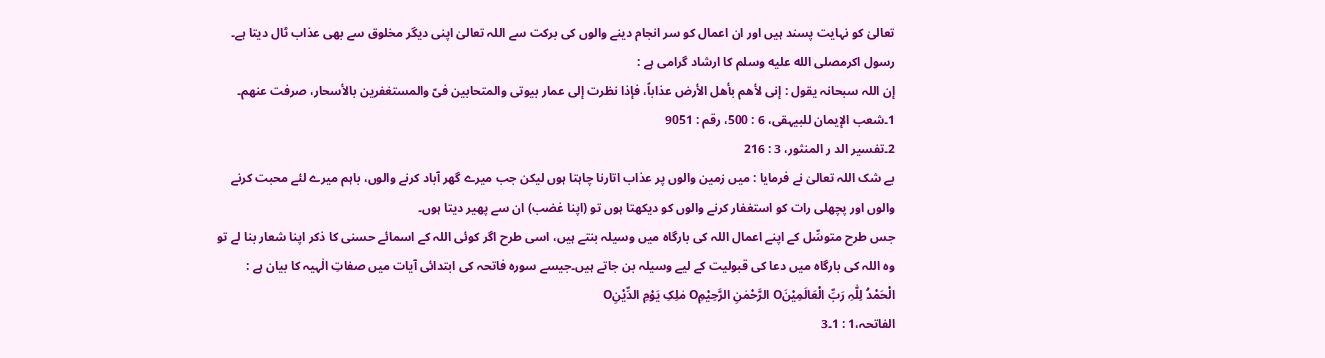تعالیٰ کو نہایت پسند ہیں اور ان اعمال کو سر انجام دینے والوں کی برکت سے اللہ تعالیٰ اپنی دیگر مخلوق سے بھی عذاب ٹال دیتا ہے۔ رسول اکرمصلى الله عليه وسلم کا ارشاد گرامی ہے :
إن اللہ سبحانہ یقول : إنی لأھم بأھل الأرض عذاباً، فإذا نظرت إلی عمار بیوتی والمتحابین فیّ والمستغفرین بالأسحار، صرفت عنھم۔
1۔شعب الإیمان للبیہقی، 6 : 500، رقم : 9051
2۔تفسیر الد ر المنثور، 3 : 216
بے شک اللہ تعالیٰ نے فرمایا : میں زمین والوں پر عذاب اتارنا چاہتا ہوں لیکن جب میرے گھر آباد کرنے والوں، باہم میرے لئے محبت کرنے والوں اور پچھلی رات کو استغفار کرنے والوں کو دیکھتا ہوں تو (اپنا غضب) ان سے پھیر دیتا ہوں۔
جس طرح متوسِّل کے اپنے اعمال اللہ کی بارگاہ میں وسیلہ بنتے ہیں، اسی طرح اگر کوئی اللہ کے اسمائے حسنی کا ذکر اپنا شعار بنا لے تو وہ اللہ کی بارگاہ میں دعا کی قبولیت کے لیے وسیلہ بن جاتے ہیں۔جیسے سورہ فاتحہ کی ابتدائی آیات میں صفاتِ الٰہیہ کا بیان ہے :
الْحَمْدُ لِلّٰہِ رَبِّ الْعَالَمِیْنَO الرَّحْمٰنِ الرَّحِیْمِO مٰلِکِ یَوْمِ الدِّیْنِO
الفاتحہ،1 : 1۔3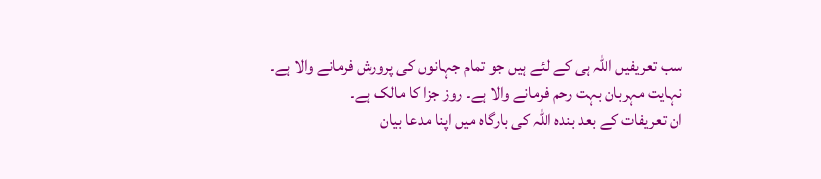سب تعریفیں اللہ ہی کے لئے ہیں جو تمام جہانوں کی پرورش فرمانے والا ہے۔ نہایت مہربان بہت رحم فرمانے والا ہے۔ روز جزا کا مالک ہے۔
ان تعریفات کے بعد بندہ اللہ کی بارگاہ میں اپنا مدعا بیان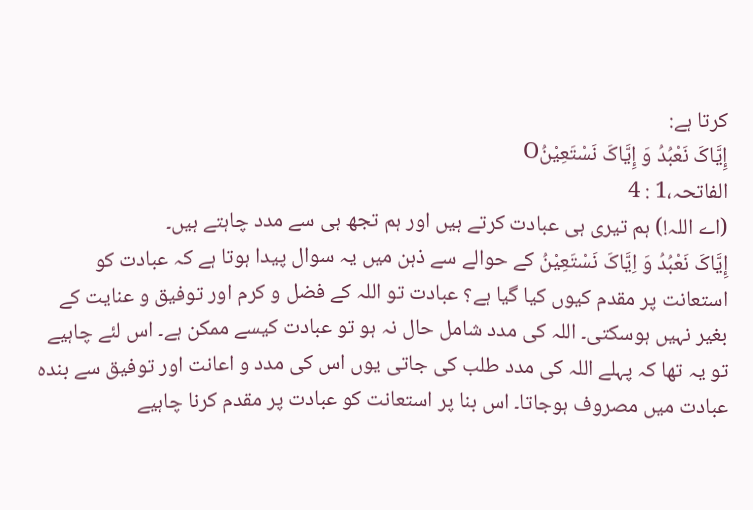کرتا ہے:
إِیَّاکَ نَعْبُدُ وَ إِیَّاکَ نَسْتَعِیْنُO
الفاتحہ،1 : 4
(اے اللہ!) ہم تیری ہی عبادت کرتے ہیں اور ہم تجھ ہی سے مدد چاہتے ہیں۔
إِیَّاکَ نَعْبُدُ وَ اِیَّاکَ نَسْتَعِیْنُ کے حوالے سے ذہن میں یہ سوال پیدا ہوتا ہے کہ عبادت کو استعانت پر مقدم کیوں کیا گیا ہے؟ عبادت تو اللہ کے فضل و کرم اور توفیق و عنایت کے بغیر نہیں ہوسکتی۔ اللہ کی مدد شامل حال نہ ہو تو عبادت کیسے ممکن ہے۔ اس لئے چاہیے تو یہ تھا کہ پہلے اللہ کی مدد طلب کی جاتی یوں اس کی مدد و اعانت اور توفیق سے بندہ عبادت میں مصروف ہوجاتا۔ اس بنا پر استعانت کو عبادت پر مقدم کرنا چاہیے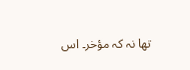تھا نہ کہ مؤخر۔ اس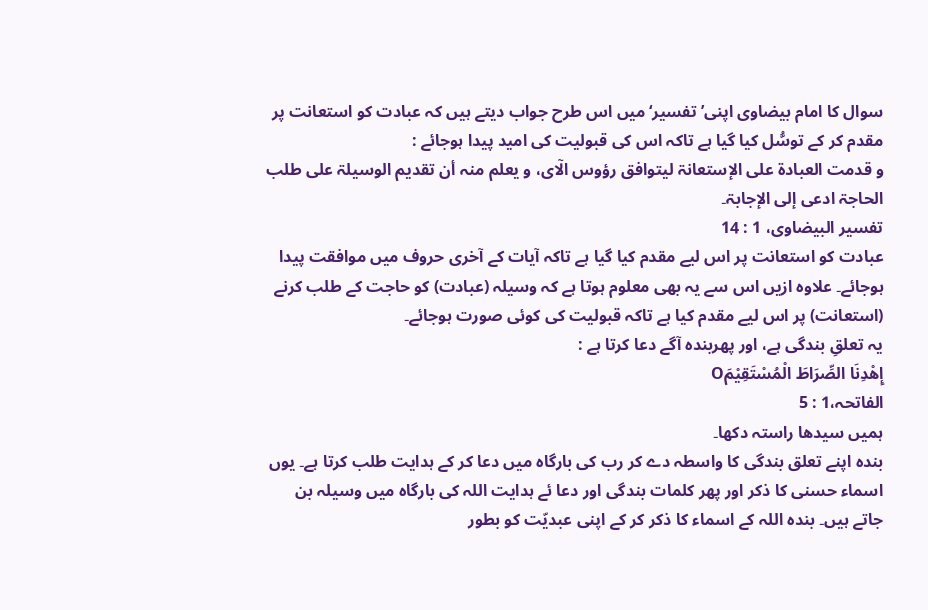سوال کا امام بیضاوی اپنی’ تفسیر‘ میں اس طرح جواب دیتے ہیں کہ عبادت کو استعانت پر مقدم کر کے توسُّل کیا گیا ہے تاکہ اس کی قبولیت کی امید پیدا ہوجائے :
و قدمت العبادۃ علی الإستعانۃ لیتوافق رؤوس الٓای، و یعلم منہ أن تقدیم الوسیلۃ علی طلب الحاجۃ ادعی إلی الإجابۃ۔
تفسیر البیضاوی، 1 : 14
عبادت کو استعانت پر اس لیے مقدم کیا گیا ہے تاکہ آیات کے آخری حروف میں موافقت پیدا ہوجائے۔ علاوہ ازیں اس سے یہ بھی معلوم ہوتا ہے کہ وسیلہ (عبادت) کو حاجت کے طلب کرنے (استعانت) پر اس لیے مقدم کیا ہے تاکہ قبولیت کی کوئی صورت ہوجائے۔
یہ تعلقِ بندگی ہے، اور پھربندہ آگے دعا کرتا ہے :
إِھْدِنَا الصِّرَاطَ الْمُسْتَقِیْمَO
الفاتحہ،1 : 5
ہمیں سیدھا راستہ دکھا۔
بندہ اپنے تعلق بندگی کا واسطہ دے کر رب کی بارگاہ میں دعا کر کے ہدایت طلب کرتا ہے۔ یوں اسماء حسنی کا ذکر اور پھر کلمات بندگی اور دعا ئے ہدایت اللہ کی بارگاہ میں وسیلہ بن جاتے ہیں۔ بندہ اللہ کے اسماء کا ذکر کر کے اپنی عبدیّت کو بطور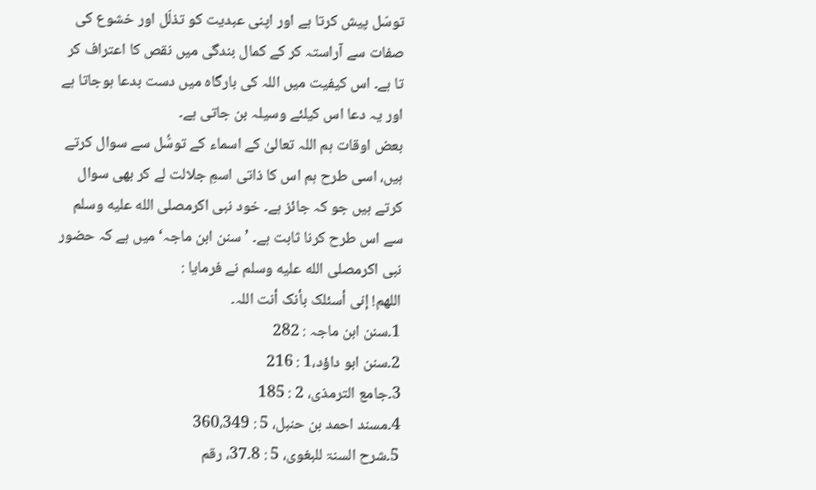توسّل پیش کرتا ہے اور اپنی عبدیت کو تذلّل اور خشوع کی صفات سے آراستہ کر کے کمال بندگی میں نقص کا اعتراف کر تا ہے۔ اس کیفیت میں اللہ کی بارگاہ میں دست بدعا ہوجاتا ہے اور یہ دعا اس کیلئے وسیلہ بن جاتی ہے۔
بعض اوقات ہم اللہ تعالیٰ کے اسماء کے توسُّل سے سوال کرتے ہیں، اسی طرح ہم اس کا ذاتی اسمِ جلالت لے کر بھی سوال کرتے ہیں جو کہ جائز ہے۔ خود نبی اکرمصلى الله عليه وسلم سے اس طرح کرنا ثابت ہے۔ ’سنن ابن ماجہ‘ میں ہے کہ حضور نبی اکرمصلى الله عليه وسلم نے فرمایا :
اللھم! إنی أسئلک بأنک أنت اللہ۔
1۔سنن ابن ماجہ : 282
2۔سنن ابو داؤد،1 : 216
3۔جامع الترمذی، 2 : 185
4۔مسند احمد بن حنبل، 5 : 360،349
5۔شرح السنۃ للبغوی، 5 : 8۔37، رقم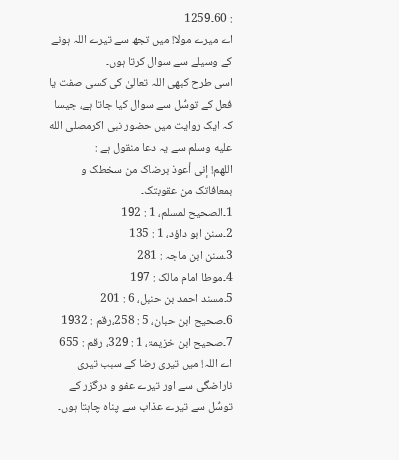: 60۔1259
اے میرے مولا! میں تجھ سے تیرے اللہ ہونے کے وسیلے سے سوال کرتا ہوں۔
اسی طرح کبھی اللہ تعالیٰ کی کسی صفت یا فعل کے توسُّل سے سوال کیا جاتا ہے، جیسا کہ ایک روایت میں حضور نبی اکرمصلى الله عليه وسلم سے یہ دعا منقول ہے :
اللھم! إنی أعوذ برضاک من سخطک و بمعافاتک من عقوبتک۔
1۔الصحیح لمسلم، 1 : 192
2۔سنن ابو داؤد، 1 : 135
3۔سنن ابن ماجہ : 281
4۔موطا امام مالک : 197
5۔مسند احمد بن حنبل، 6 : 201
6۔صحیح ابن حبان، 5 : 258،رقم : 1932
7۔صحیح ابن خزیمۃ، 1 : 329، رقم : 655
اے اللہ! میں تیری رضا کے سبب تیری ناراضگی سے اور تیرے عفو و درگزر کے توسُّل سے تیرے عذاب سے پناہ چاہتا ہوں۔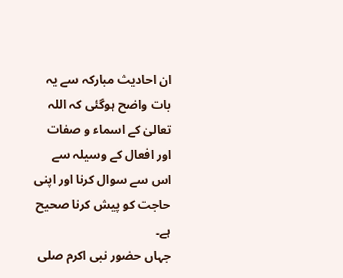ان احادیث مبارکہ سے یہ بات واضح ہوگئی کہ اللہ تعالیٰ کے اسماء و صفات اور افعال کے وسیلہ سے اس سے سوال کرنا اور اپنی حاجت کو پیش کرنا صحیح ہے۔
جہاں حضور نبی اکرم صلى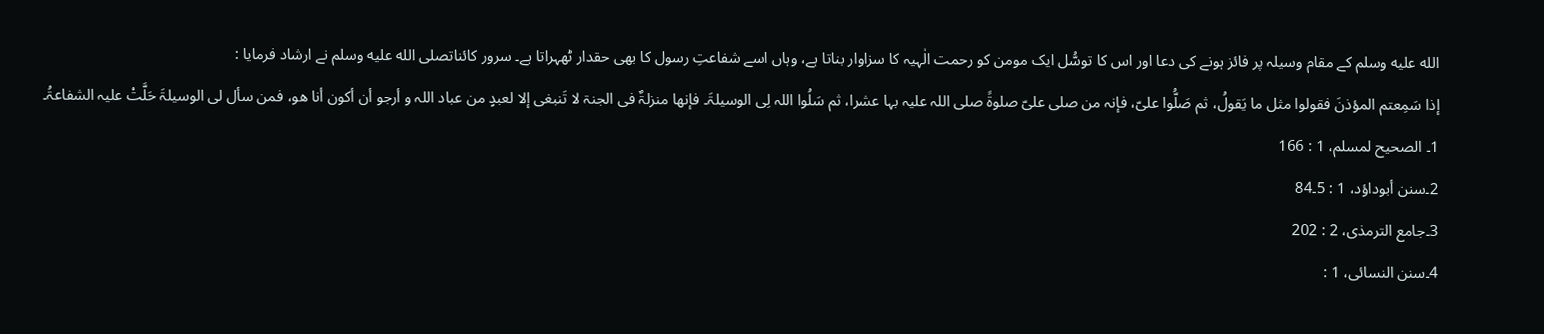الله عليه وسلم کے مقام وسیلہ پر فائز ہونے کی دعا اور اس کا توسُّل ایک مومن کو رحمت الٰہیہ کا سزاوار بناتا ہے، وہاں اسے شفاعتِ رسول کا بھی حقدار ٹھہراتا ہے۔ سرور کائناتصلى الله عليه وسلم نے ارشاد فرمایا :
إذا سَمِعتم المؤذنَ فقولوا مثل ما یَقولُ، ثم صَلُّوا علیّ، فإنہ من صلی علیّ صلوۃً صلی اللہ علیہ بہا عشرا، ثم سَلُوا اللہ لِی الوسیلۃَ۔ فإنھا منزلۃٌ فی الجنۃ لا تَنبغی إلا لعبدٍ من عباد اللہ و أرجو أن أکون أنا ھو، فمن سأل لی الوسیلۃَ حَلَّتْ علیہ الشفاعۃُ۔
1۔ الصحیح لمسلم، 1 : 166
2۔سنن أبوداؤد، 1 : 5۔84
3۔جامع الترمذی، 2 : 202
4۔سنن النسائی، 1 :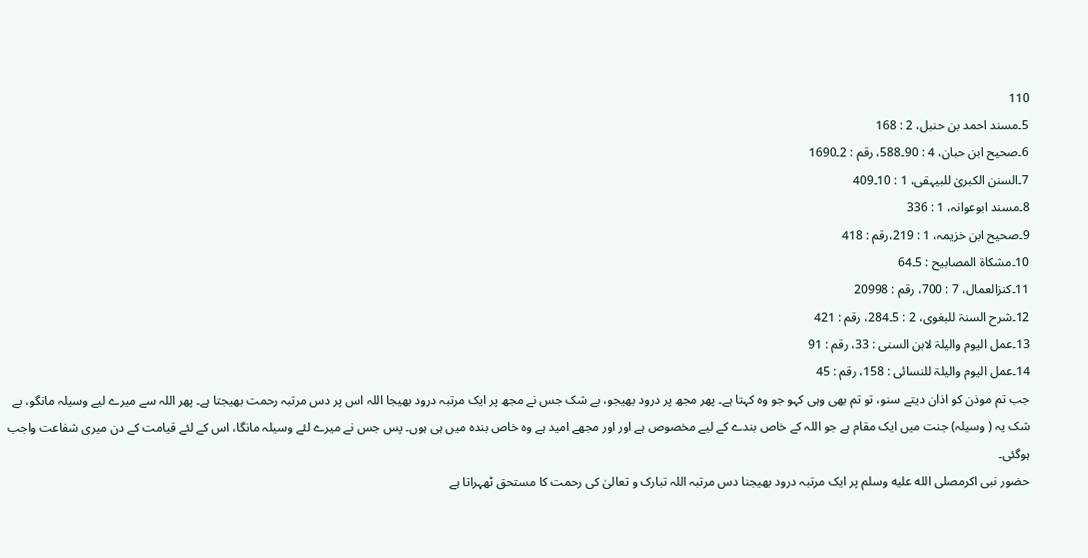110
5۔مسند احمد بن حنبل، 2 : 168
6۔صحیح ابن حبان، 4 : 90۔588، رقم : 2۔1690
7۔السنن الکبریٰ للبیہقی، 1 : 10۔409
8۔مسند ابوعوانہ، 1 : 336
9۔صحیح ابن خزیمہ، 1 : 219،رقم : 418
10۔مشکاۃ المصابیح : 5۔64
11۔کنزالعمال، 7 : 700، رقم : 20998
12۔شرح السنۃ للبغوی، 2 : 5۔284، رقم : 421
13۔عمل الیوم والیلۃ لابن السنی : 33، رقم : 91
14۔عمل الیوم والیلۃ للنسائی : 158، رقم : 45
جب تم موذن کو اذان دیتے سنو، تو تم بھی وہی کہو جو وہ کہتا ہے۔ پھر مجھ پر درود بھیجو، بے شک جس نے مجھ پر ایک مرتبہ درود بھیجا اللہ اس پر دس مرتبہ رحمت بھیجتا ہے۔ پھر اللہ سے میرے لیے وسیلہ مانگو، بے شک یہ ( وسیلہ) جنت میں ایک مقام ہے جو اللہ کے خاص بندے کے لیے مخصوص ہے اور اور مجھے امید ہے وہ خاص بندہ میں ہی ہوں۔ پس جس نے میرے لئے وسیلہ مانگا، اس کے لئے قیامت کے دن میری شفاعت واجب ہوگئی۔
حضور نبی اکرمصلى الله عليه وسلم پر ایک مرتبہ درود بھیجنا دس مرتبہ اللہ تبارک و تعالیٰ کی رحمت کا مستحق ٹھہراتا ہے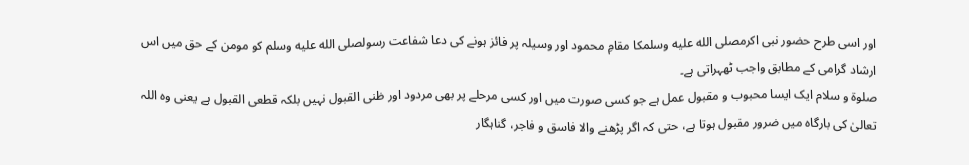اور اسی طرح حضور نبی اکرمصلى الله عليه وسلمکا مقامِ محمود اور وسیلہ پر فائز ہونے کی دعا شفاعت رسولصلى الله عليه وسلم کو مومن کے حق میں اس ارشاد گرامی کے مطابق واجب ٹھہراتی ہے۔
صلوۃ و سلام ایک ایسا محبوب و مقبول عمل ہے جو کسی صورت میں اور کسی مرحلے پر بھی مردود اور ظنی القبول نہیں بلکہ قطعی القبول ہے یعنی وہ اللہ تعالیٰ کی بارگاہ میں ضرور مقبول ہوتا ہے، حتی کہ اگر پڑھنے والا فاسق و فاجر، گناہگار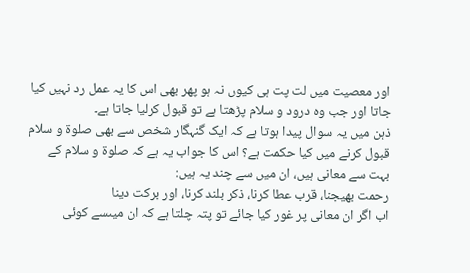اور معصیت میں لت پت ہی کیوں نہ ہو پھر بھی اس کا یہ عمل رد نہیں کیا جاتا اور جب وہ درود و سلام پڑھتا ہے تو قبول کرلیا جاتا ہے۔
ذہن میں یہ سوال پیدا ہوتا ہے کہ ایک گنہگار شخص سے بھی صلوۃ و سلام قبول کرنے میں کیا حکمت ہے؟ اس کا جواب یہ ہے کہ صلوۃ و سلام کے بہت سے معانی ہیں، ان میں سے چند یہ ہیں:
رحمت بھیجنا، قرب عطا کرنا، ذکر بلند کرنا، اور برکت دینا
اب اگر ان معانی پر غور کیا جائے تو پتہ چلتا ہے کہ ان میںسے کوئی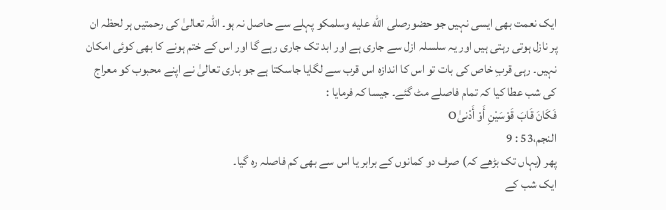ایک نعمت بھی ایسی نہیں جو حضورصلى الله عليه وسلمکو پہلے سے حاصل نہ ہو۔ اللہ تعالیٰ کی رحمتیں ہر لحظہ ان پر نازل ہوتی رہتی ہیں اور یہ سلسلہ ازل سے جاری ہے اور ابد تک جاری رہے گا اور اس کے ختم ہونے کا بھی کوئی امکان نہیں۔ رہی قربِ خاص کی بات تو اس کا اندازہ اس قرب سے لگایا جاسکتا ہے جو باری تعالیٰ نے اپنے محبوب کو معراج کی شب عطا کیا کہ تمام فاصلے مٹ گئے۔ جیسا کہ فرمایا :
فَکَانَ قَابَ قَوْسَیْنِ أَوْ أَدْنیٰO
النجم،53 : 9
پھر (یہاں تک بڑھے کہ) صرف دو کمانوں کے برابر یا اس سے بھی کم فاصلہ رہ گیا۔
ایک شب کے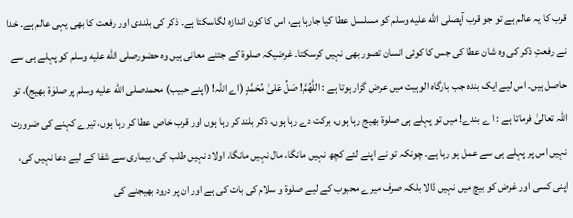قرب کا یہ عالم ہے تو جو قرب آپصلى الله عليه وسلم کو مسلسل عطا کیا جارہا ہے، اس کا کون اندازہ لگاسکتا ہے۔ ذکر کی بلندی اور رفعت کا بھی یہی عالم ہے۔ خدا نے رفعتِ ذکر کی وہ شان عطا کی جس کا کوئی انسان تصور بھی نہیں کرسکتا۔ غرضیکہ صلوۃ کے جتنے معانی ہیں وہ حضورصلى الله عليه وسلم کو پہلے ہی سے حاصل ہیں۔ اس لیے ایک بندہ جب بارگاہ الوہیت میں عرض گزار ہوتا ہے : اللّٰھُمَّ! صَلِّ عَلیٰ مُحَمَّدٍ (اے اللہ! (اپنے حبیب) محمدصلى الله عليه وسلم پر صلوٰۃ بھیج)، تو اللہ تعالیٰ فرماتا ہے : ا ے بندے! میں تو پہلے ہی صلوۃ بھیج رہا ہوں، برکت دے رہا ہوں، ذکر بلند کر رہا ہوں اور قرب خاص عطا کر رہا ہوں، تیرے کہنے کی ضرورت نہیں اس پر پہلے ہی سے عمل ہو رہا ہے۔ چونکہ تو نے اپنے لئے کچھ نہیں مانگا، مال نہیں مانگا، اولاد نہیں طلب کی، بیماری سے شفا کے لیے دعا نہیں کی، اپنی کسی اور غرض کو بیچ میں نہیں ڈالا بلکہ صرف میرے محبوب کے لیے صلوۃ و سلام کی بات کی ہے اور ان پر درود بھیجنے کی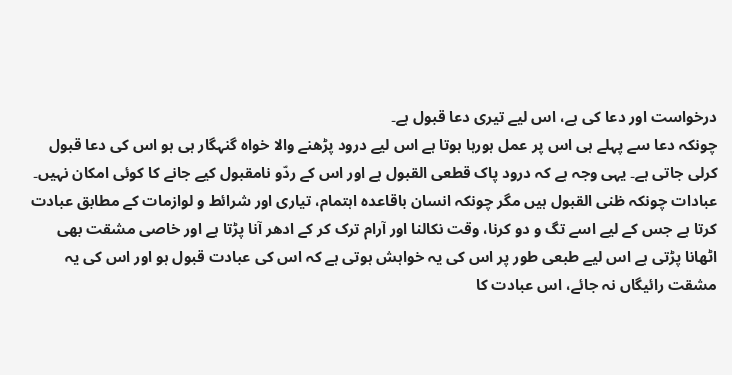درخواست اور دعا کی ہے، اس لیے تیری دعا قبول ہے۔
چونکہ دعا سے پہلے ہی اس پر عمل ہورہا ہوتا ہے اس لیے درود پڑھنے والا خواہ گنہگار ہی ہو اس کی دعا قبول کرلی جاتی ہے۔ یہی وجہ ہے کہ درود پاک قطعی القبول ہے اور اس کے ردّو نامقبول کیے جانے کا کوئی امکان نہیں۔
عبادات چونکہ ظنی القبول ہیں مگر چونکہ انسان باقاعدہ اہتمام، تیاری اور شرائط و لوازمات کے مطابق عبادت کرتا ہے جس کے لیے اسے تگ و دو کرنا، وقت نکالنا اور آرام ترک کر کے ادھر آنا پڑتا ہے اور خاصی مشقت بھی اٹھانا پڑتی ہے اس لیے طبعی طور پر اس کی یہ خواہش ہوتی ہے کہ اس کی عبادت قبول ہو اور اس کی یہ مشقت رائیگاں نہ جائے، اس عبادت کا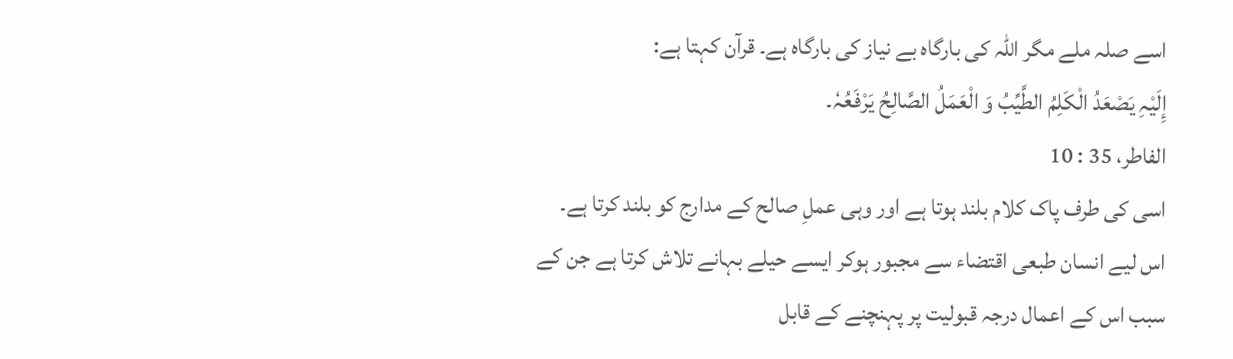اسے صلہ ملے مگر اللہ کی بارگاہ بے نیاز کی بارگاہ ہے۔ قرآن کہتا ہے:
إِلَیْہِ یَصْعَدُ الْکَلِمُ الطَّیِّبُ وَ الْعَمَلُ الصَّالِحُ یَرْفَعُہٗ۔
الفاطر، 35 : 10
اسی کی طرف پاک کلام بلند ہوتا ہے اور وہی عملِ صالح کے مدارج کو بلند کرتا ہے۔
اس لیے انسان طبعی اقتضاء سے مجبور ہوکر ایسے حیلے بہانے تلاش کرتا ہے جن کے سبب اس کے اعمال درجہ قبولیت پر پہنچنے کے قابل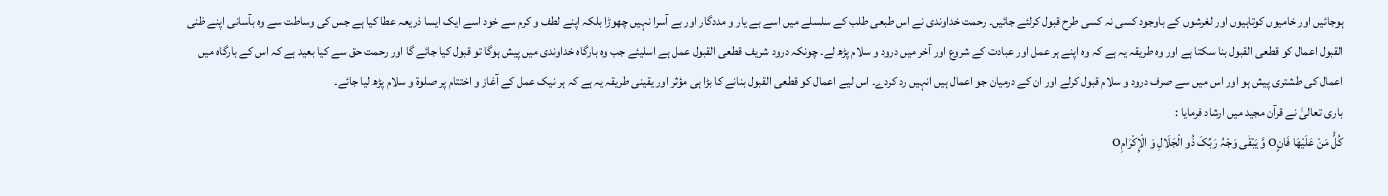ہوجائیں اور خامیوں کوتاہیوں اور لغرشوں کے باوجود کسی نہ کسی طرح قبول کرلئے جائیں۔ رحمت خداوندی نے اس طبعی طلب کے سلسلے میں اسے بے یار و مددگار اور بے آسرا نہیں چھوڑا بلکہ اپنے لطف و کرم سے خود اسے ایک ایسا ذریعہ عطا کیا ہے جس کی وساطت سے وہ بآسانی اپنے ظنی القبول اعمال کو قطعی القبول بنا سکتا ہے اور وہ طریقہ یہ ہے کہ وہ اپنے ہر عمل اور عبادت کے شروع اور آخر میں درود و سلام پڑھ لے۔ چونکہ درود شریف قطعی القبول عمل ہے اسلیئے جب وہ بارگاہ خداوندی میں پیش ہوگا تو قبول کیا جائے گا اور رحمت حق سے کیا بعید ہے کہ اس کے بارگاہ میں اعمال کی طشتری پیش ہو اور اس میں سے صرف درود و سلام قبول کرلے اور ان کے درمیان جو اعمال ہیں انہیں رد کردے۔ اس لیے اعمال کو قطعی القبول بنانے کا بڑا ہی مؤثر اور یقینی طریقہ یہ ہے کہ ہر نیک عمل کے آغاز و اختتام پر صلوۃ و سلام پڑھ لیا جائے۔
باری تعالیٰ نے قرآن مجید میں ارشاد فرمایا :
کُلُّ مَنْ عَلَیْھَا فَانٍO وَّ یَبْقٰی وَجْہُ رَبِّکَ ذُو الْجَلَالِ وَ الْإِکْرَامِO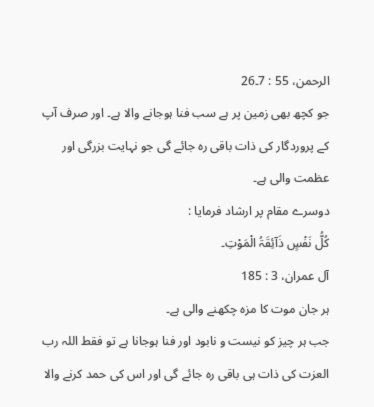الرحمن، 55 : 7۔26
جو کچھ بھی زمین پر ہے سب فنا ہوجانے والا ہے۔ اور صرف آپ کے پروردگار کی ذات باقی رہ جائے گی جو نہایت بزرگی اور عظمت والی ہے۔
دوسرے مقام پر ارشاد فرمایا :
کُلُّ نَفْسٍ ذَآئِقَۃُ الْمَوْتِ۔
آل عمران، 3 : 185
ہر جان موت کا مزہ چکھنے والی ہے۔
جب ہر چیز کو نیست و نابود اور فنا ہوجانا ہے تو فقط اللہ رب العزت کی ذات ہی باقی رہ جائے گی اور اس کی حمد کرنے والا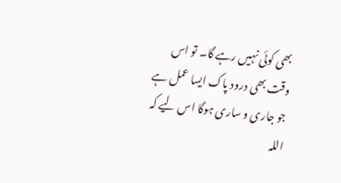بھی کوئی نہیں رہے گا۔ تو اس وقت بھی درود پاک ایسا عمل ہے جو جاری و ساری ہوگا اس لیے کہ اللہ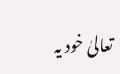تعالیٰ خود یہ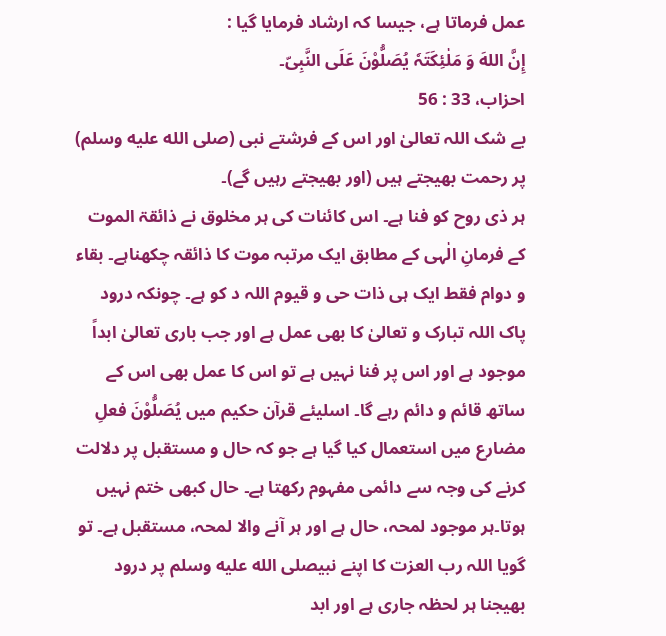عمل فرماتا ہے، جیسا کہ ارشاد فرمایا گیا :
إِنَّ اللهَ وَ مَلٰئِکَتَہٗ یُصَلُّوْنَ عَلَی النَّبِیّ۔
احزاب، 33 : 56
بے شک اللہ تعالیٰ اور اس کے فرشتے نبی (صلى الله عليه وسلم) پر رحمت بھیجتے ہیں (اور بھیجتے رہیں گے)۔
ہر ذی روح کو فنا ہے۔ اس کائنات کی ہر مخلوق نے ذائقۃ الموت کے فرمانِ الٰہی کے مطابق ایک مرتبہ موت کا ذائقہ چکھناہے۔ بقاء و دوام فقط ایک ہی ذات حی و قیوم اللہ د کو ہے۔ چونکہ درود پاک اللہ تبارک و تعالیٰ کا بھی عمل ہے اور جب باری تعالیٰ ابداً موجود ہے اور اس پر فنا نہیں ہے تو اس کا عمل بھی اس کے ساتھ قائم و دائم رہے گا۔ اسلیئے قرآن حکیم میں یُصَلُّوْنَ فعلِ مضارع میں استعمال کیا گیا ہے جو کہ حال و مستقبل پر دلالت کرنے کی وجہ سے دائمی مفہوم رکھتا ہے۔ حال کبھی ختم نہیں ہوتا۔ہر موجود لمحہ، حال ہے اور ہر آنے والا لمحہ، مستقبل ہے۔ تو گویا اللہ رب العزت کا اپنے نبیصلى الله عليه وسلم پر درود بھیجنا ہر لحظہ جاری ہے اور ابد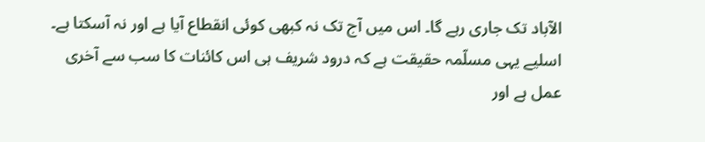الآباد تک جاری رہے گا۔ اس میں آج تک نہ کبھی کوئی انقطاع آیا ہے اور نہ آسکتا ہے۔ اسلیے یہی مسلّمہ حقیقت ہے کہ درود شریف ہی اس کائنات کا سب سے آخری عمل ہے اور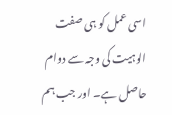اسی عمل کو ہی صفت الوہیت کی وجہ سے دوام حاصل ہے۔ اور جب ہم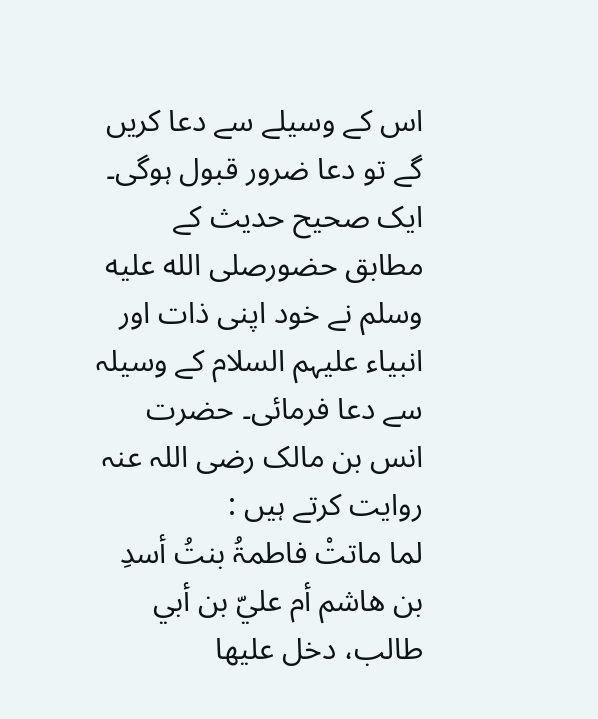اس کے وسیلے سے دعا کریں گے تو دعا ضرور قبول ہوگی۔
ایک صحیح حدیث کے مطابق حضورصلى الله عليه وسلم نے خود اپنی ذات اور انبیاء علیہم السلام کے وسیلہ سے دعا فرمائی۔ حضرت انس بن مالک رضی اللہ عنہ روایت کرتے ہیں :
لما ماتتْ فاطمۃُ بنتُ أسدِ بن ھاشم أم عليّ بن أبي طالب، دخل علیھا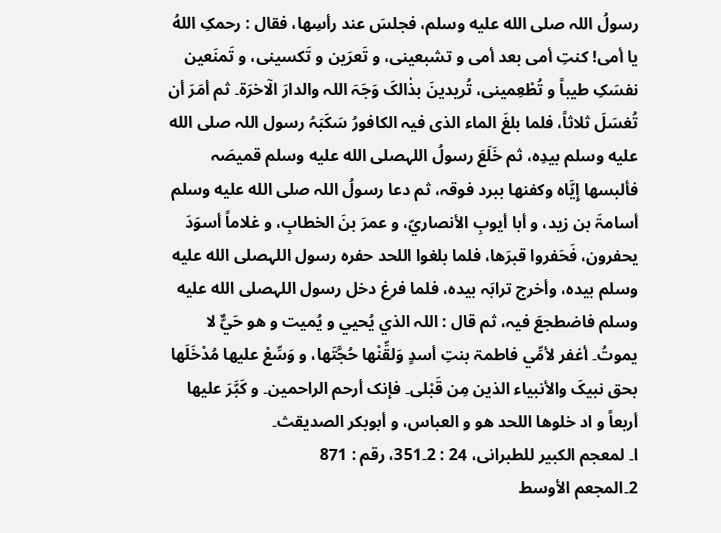رسولُ اللہ صلى الله عليه وسلم، فجلسَ عند رأسِھا، فقال : رحمکِ اللهُ یا أمی! کنتِ أمی بعد أمی و تشبعینی، و تَعرَین و تَکسینی، و تَمنَعین نفسَکِ طیباً و تُطْعِمینی، تُریدینَ بذٰالکَ وَجَہَ اللہ والدارَ الٓاخرَۃ۔ ثم أمَرَ أن تُغسَلَ ثلاثاً، فلما بلغَ الماء الذی فیہ الکافورُ سَکَبَہُ رسول اللہ صلى الله عليه وسلم بیدِہ، ثم خَلَعَ رسولُ اللہصلى الله عليه وسلم قمیصَہ فألبسھا إِیَّاہ وکفنھا ببرد فوقہ، ثم دعا رسولُ اللہ صلى الله عليه وسلم أسامۃَ بن زید، و أبا أیوبِ الأنصاريّ، و عمرَ بنَ الخطابِ، و غلاماً أسوَدَ یحفرون، فَحَفروا قبرَھا، فلما بلغوا اللحد حفرہ رسول اللہصلى الله عليه وسلم بیدہ، وأخرج ترابَہ بیدہ، فلما فرغ دخل رسول اللہصلى الله عليه وسلم فاضطجعَ فیہ، ثم قال : اللہ الذي یُحیي و یُمیت و ھو حَيٌّ لا یموتُ۔ أغفر لأمِّي فاطمۃ بنتِ أسدٍ وَلقِّنْھا حُجَّتَھا، و وَسِّعْ علیھا مُدْخَلَھا بحق نبیکَ والأنبیاء الذین مِن قَبْلی۔ فإنک أرحم الراحمین۔ و کَبَّرَ علیھا أربعاً و اد خلوھا اللحد ھو و العباس، و أبوبکر الصدیقث۔
ا۔ لمعجم الکبیر للطبرانی، 24 : 2۔351، رقم : 871
2۔المجعم الأوسط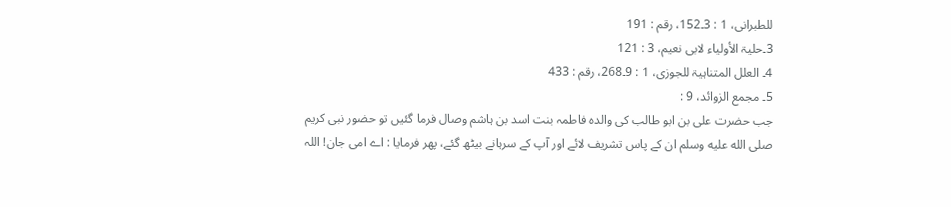للطبرانی، 1 : 3۔152، رقم : 191
3۔حلیۃ الأولیاء لابی نعیم، 3 : 121
4۔ العلل المتناہیۃ للجوزی، 1 : 9۔268، رقم : 433
5۔ مجمع الزوائد، 9 :
جب حضرت علی بن ابو طالب کی والدہ فاطمہ بنت اسد بن ہاشم وصال فرما گئیں تو حضور نبی کریم صلى الله عليه وسلم ان کے پاس تشریف لائے اور آپ کے سرہانے بیٹھ گئے، پھر فرمایا : اے امی جان! اللہ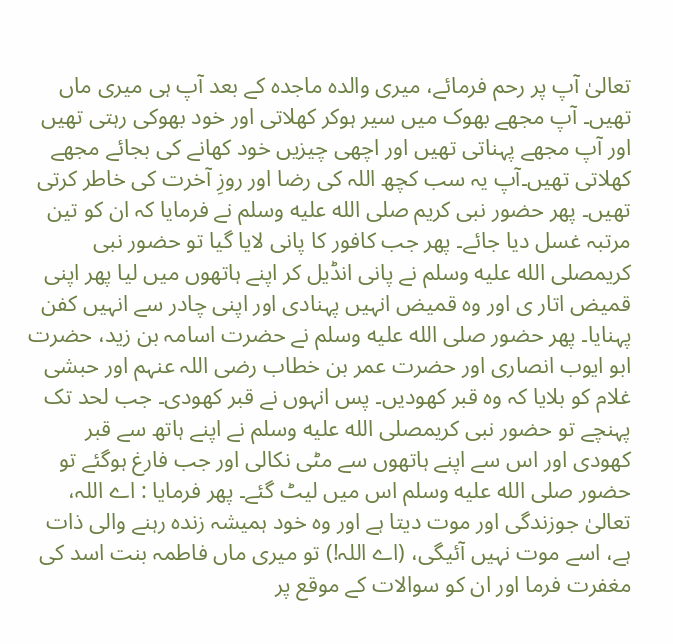تعالیٰ آپ پر رحم فرمائے، میری والدہ ماجدہ کے بعد آپ ہی میری ماں تھیں۔ آپ مجھے بھوک میں سیر ہوکر کھلاتی اور خود بھوکی رہتی تھیں اور آپ مجھے پہناتی تھیں اور اچھی چیزیں خود کھانے کی بجائے مجھے کھلاتی تھیں۔آپ یہ سب کچھ اللہ کی رضا اور روزِ آخرت کی خاطر کرتی تھیں۔ پھر حضور نبی کریم صلى الله عليه وسلم نے فرمایا کہ ان کو تین مرتبہ غسل دیا جائے۔ پھر جب کافور کا پانی لایا گیا تو حضور نبی کریمصلى الله عليه وسلم نے پانی انڈیل کر اپنے ہاتھوں میں لیا پھر اپنی قمیض اتار ی اور وہ قمیض انہیں پہنادی اور اپنی چادر سے انہیں کفن پہنایا۔ پھر حضور صلى الله عليه وسلم نے حضرت اسامہ بن زید، حضرت ابو ایوب انصاری اور حضرت عمر بن خطاب رضی اللہ عنہم اور حبشی غلام کو بلایا کہ وہ قبر کھودیں۔ پس انہوں نے قبر کھودی۔ جب لحد تک پہنچے تو حضور نبی کریمصلى الله عليه وسلم نے اپنے ہاتھ سے قبر کھودی اور اس سے اپنے ہاتھوں سے مٹی نکالی اور جب فارغ ہوگئے تو حضور صلى الله عليه وسلم اس میں لیٹ گئے۔ پھر فرمایا : اے اللہ، تعالیٰ جوزندگی اور موت دیتا ہے اور وہ خود ہمیشہ زندہ رہنے والی ذات ہے، اسے موت نہیں آئیگی، (اے اللہ!) تو میری ماں فاطمہ بنت اسد کی مغفرت فرما اور ان کو سوالات کے موقع پر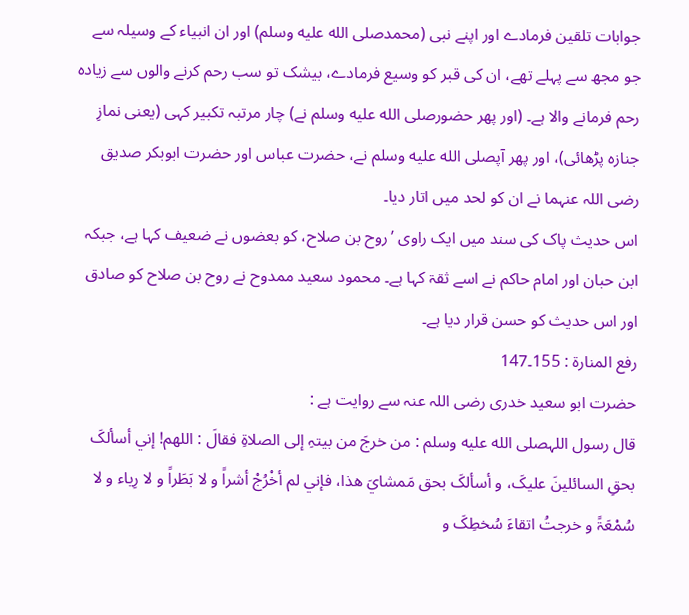جوابات تلقین فرمادے اور اپنے نبی (محمدصلى الله عليه وسلم) اور ان انبیاء کے وسیلہ سے جو مجھ سے پہلے تھے، ان کی قبر کو وسیع فرمادے، بیشک تو سب رحم کرنے والوں سے زیادہ رحم فرمانے والا ہے۔ (اور پھر حضورصلى الله عليه وسلم نے) چار مرتبہ تکبیر کہی (یعنی نمازِ جنازہ پڑھائی)، اور پھر آپصلى الله عليه وسلم نے، حضرت عباس اور حضرت ابوبکر صدیق رضی اللہ عنہما نے ان کو لحد میں اتار دیا۔
اس حدیث پاک کی سند میں ایک راوی ’روح بن صلاح، کو بعضوں نے ضعیف کہا ہے، جبکہ ابن حبان اور امام حاکم نے اسے ثقۃ کہا ہے۔ محمود سعید ممدوح نے روح بن صلاح کو صادق اور اس حدیث کو حسن قرار دیا ہے۔
رفع المنارۃ : 155۔147
حضرت ابو سعید خدری رضی اللہ عنہ سے روایت ہے :
قال رسول اللہصلى الله عليه وسلم : من خرجَ من بیتہِ إلی الصلاۃِ فقالَ : اللھم! إني أسألکَ بحقِ السائلینَ علیکَ، و أسألکَ بحق مَمشايَ ھذا، فإني لم أخْرُجْ أشراً و لا بَطَراً و لا رِیاء و لا سُمْعَۃً و خرجتُ اتقاءَ سُخطِکَ و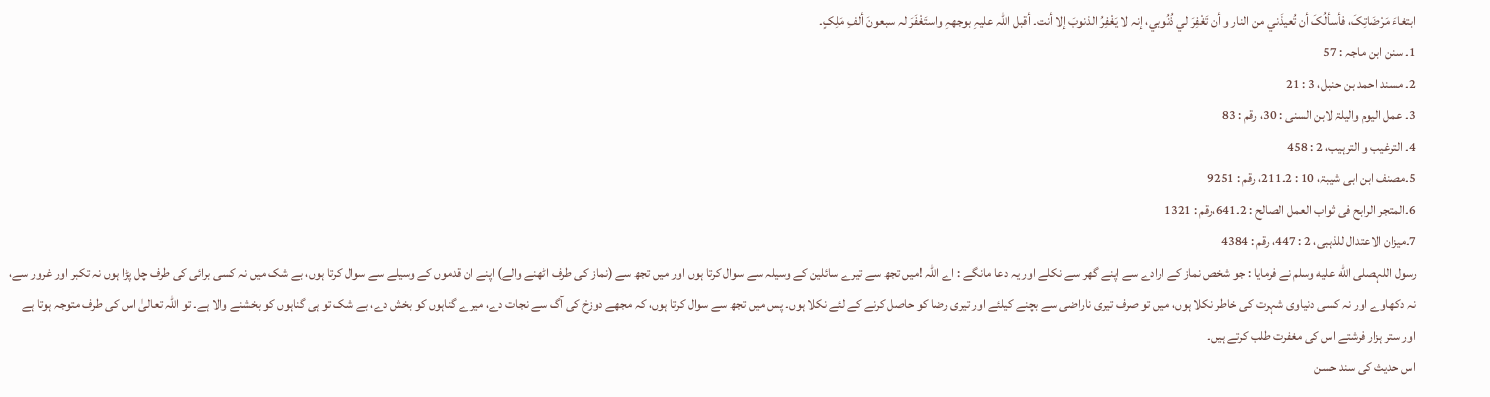ابتغاءَ مَرْضَاتِکَ، فأسألُکَ أن تُعیذَني من النار و أن تَغْفِرَ لي ذُنُوبي، إنہ لا یَغْفِرُ الذنوبَ إلا أنت۔ أقبل اللہ علیہِ بوجھہِ واستَغْفَرَ لہ سبعونَ ألفِ مَلِکٍ۔
1۔ سنن ابن ماجہ : 57
2۔ مسند احمد بن حنبل، 3 : 21
3۔ عمل الیوم والیلۃ لابن السنی : 30، رقم : 83
4۔ الترغیب و الترہیب، 2 : 458
5۔مصنف ابن ابی شیبۃ، 10 : 2۔211، رقم : 9251
6۔المتجر الرابح فی ثواب العمل الصالح : 2۔641،رقم : 1321
7۔میزان الاعتدال للذہبی، 2 : 447، رقم : 4384
رسول اللہصلى الله عليه وسلم نے فرمایا : جو شخص نماز کے ارادے سے اپنے گھر سے نکلے اور یہ دعا مانگے : اے اللہ !میں تجھ سے تیرے سائلین کے وسیلہ سے سوال کرتا ہوں اور میں تجھ سے (نماز کی طرف اٹھنے والے) اپنے ان قدموں کے وسیلے سے سوال کرتا ہوں، بے شک میں نہ کسی برائی کی طرف چل پڑا ہوں نہ تکبر اور غرور سے، نہ دکھاوے اور نہ کسی دنیاوی شہرت کی خاطر نکلا ہوں، میں تو صرف تیری ناراضی سے بچنے کیلئے اور تیری رضا کو حاصل کرنے کے لئے نکلا ہوں۔ پس میں تجھ سے سوال کرتا ہوں، کہ مجھے دوزخ کی آگ سے نجات دے، میرے گناہوں کو بخش دے، بے شک تو ہی گناہوں کو بخشنے والا ہے۔ تو اللہ تعالیٰ اس کی طرف متوجہ ہوتا ہے اور ستر ہزار فرشتے اس کی مغفرت طلب کرتے ہیں۔
اس حدیث کی سند حسن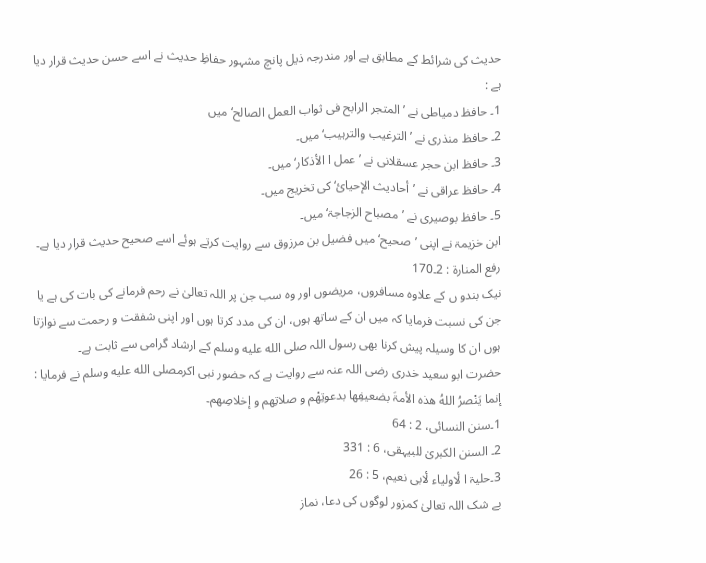حدیث کی شرائط کے مطابق ہے اور مندرجہ ذیل پانچ مشہور حفاظِ حدیث نے اسے حسن حدیث قرار دیا ہے :
1۔ حافظ دمیاطی نے ’المتجر الرابح فی ثواب العمل الصالح‘ میں
2۔ حافظ منذری نے ’الترغیب والترہیب‘ میں۔
3۔ حافظ ابن حجر عسقلانی نے ’ عمل ا الأذکار‘ میں۔
4۔ حافظ عراقی نے ’أحادیث الإحیائ‘ کی تخریج میں۔
5۔ حافظ بوصیری نے ’مصباح الزجاجۃ‘ میں۔
ابن خزیمۃ نے اپنی ’صحیح‘ میں فضیل بن مرزوق سے روایت کرتے ہوئے اسے صحیح حدیث قرار دیا ہے۔
رفع المنارۃ : 2۔170
نیک بندو ں کے علاوہ مسافروں، مریضوں اور وہ سب جن پر اللہ تعالیٰ نے رحم فرمانے کی بات کی ہے یا جن کی نسبت فرمایا کہ میں ان کے ساتھ ہوں، ان کی مدد کرتا ہوں اور اپنی شفقت و رحمت سے نوازتا ہوں ان کا وسیلہ پیش کرنا بھی رسول اللہ صلى الله عليه وسلم کے ارشاد گرامی سے ثابت ہے۔
حضرت ابو سعید خدری رضی اللہ عنہ سے روایت ہے کہ حضور نبی اکرمصلى الله عليه وسلم نے فرمایا :
إنما یَنْصرُ اللهُ ھذہ الأمۃَ بضعیفِھا بدعوتِھْم و صلاتِھم و إخلاصِھم۔
1۔سنن النسائی، 2 : 64
2۔ السنن الکبریٰ للبیہقی، 6 : 331
3۔حلیۃ ا لٔاولیاء لٔابی نعیم، 5 : 26
بے شک اللہ تعالیٰ کمزور لوگوں کی دعا، نماز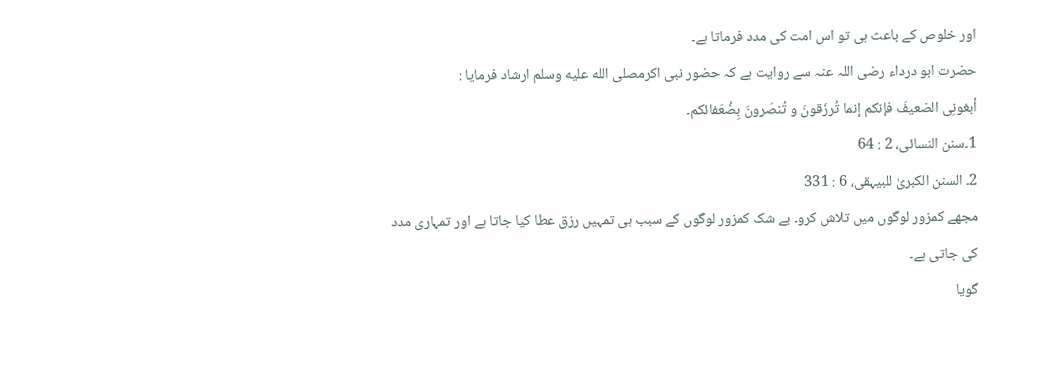اور خلوص کے باعث ہی تو اس امت کی مدد فرماتا ہے۔
حضرت ابو درداء رضی اللہ عنہ سے روایت ہے کہ حضور نبی اکرمصلى الله عليه وسلم ارشاد فرمایا :
أبغونِی الضعیفَ فإنکم إنما تُرزَقونَ و تُنصَرونَ بِضُعَفائکم۔
1۔سنن النسائی، 2 : 64
2۔ السنن الکبریٰ للبیہقی، 6 : 331
مجھے کمزور لوگوں میں تلاش کرو۔ بے شک کمزور لوگوں کے سبب ہی تمہیں رزق عطا کیا جاتا ہے اور تمہاری مدد کی جاتی ہے۔
گویا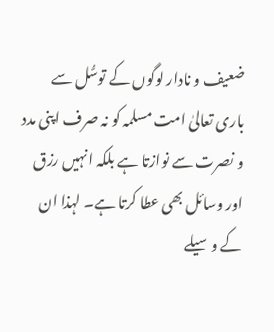ضعیف و نادار لوگوں کے توسُّل سے باری تعالیٰ امت مسلمہ کو نہ صرف اپنی مدد و نصرت سے نوازتا ہے بلکہ انہیں رزق اور وسائل بھی عطا کرتا ہے۔ لہذا ان کے وسیلے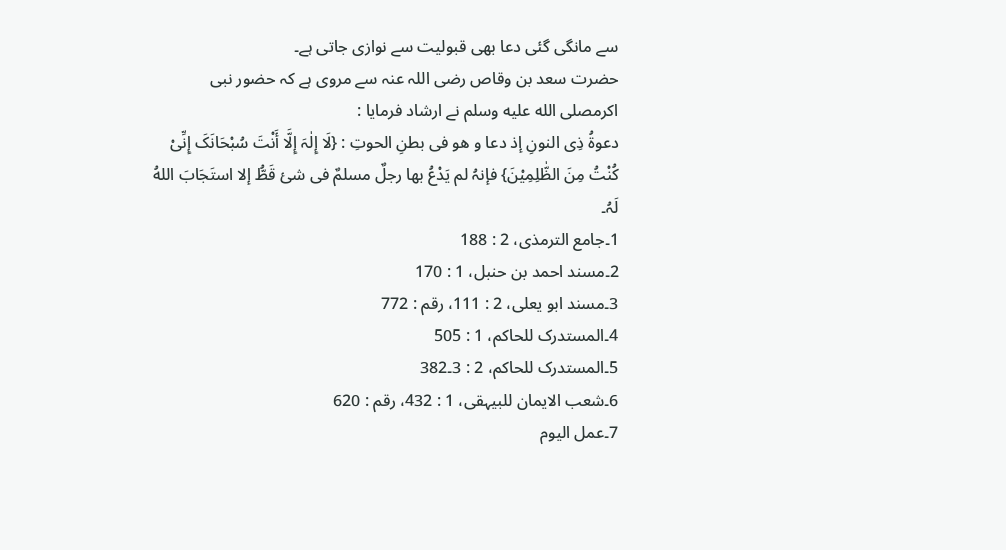سے مانگی گئی دعا بھی قبولیت سے نوازی جاتی ہے۔
حضرت سعد بن وقاص رضی اللہ عنہ سے مروی ہے کہ حضور نبی اکرمصلى الله عليه وسلم نے ارشاد فرمایا :
دعوۃُ ذِی النونِ إذ دعا و ھو فی بطنِ الحوتِ : {لَا إِلٰہَ إِلَّا أَنْتَ سُبْحَانَکَ إِنِّیْ کُنْتُ مِنَ الظّٰلِمِیْنَ} فإنہُ لم یَدْعُ بھا رجلٌ مسلمٌ فی شئ قَطُّ إلا استَجَابَ اللهُ لَہُ۔
1۔جامع الترمذی، 2 : 188
2۔مسند احمد بن حنبل، 1 : 170
3۔مسند ابو یعلی، 2 : 111، رقم : 772
4۔المستدرک للحاکم، 1 : 505
5۔المستدرک للحاکم، 2 : 3۔382
6۔شعب الایمان للبیہقی، 1 : 432، رقم : 620
7۔عمل الیوم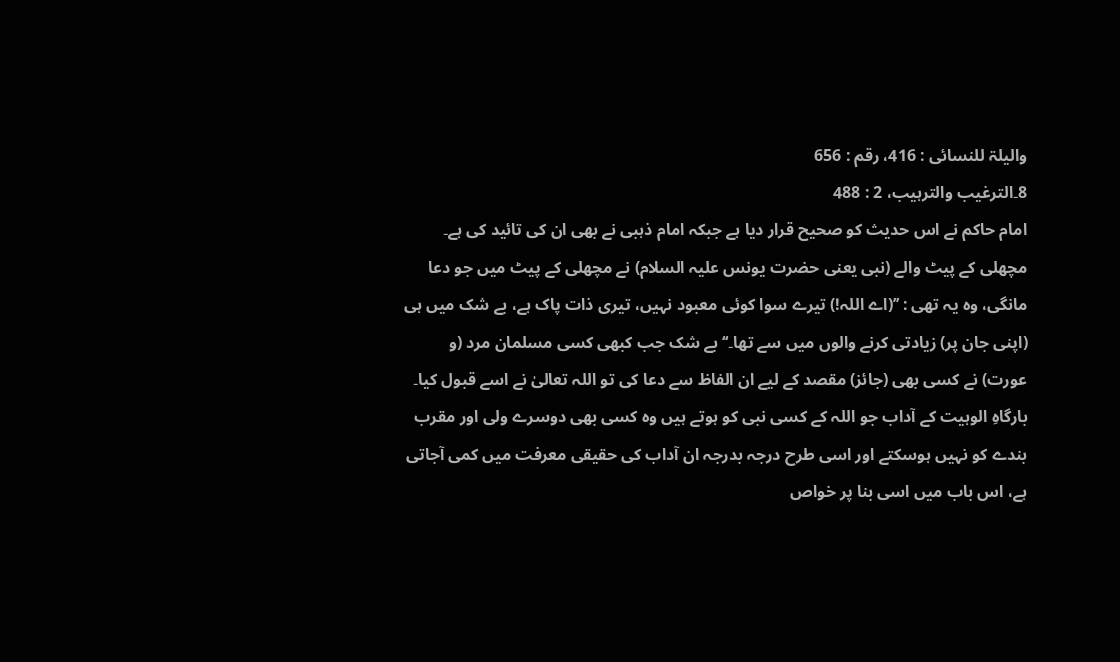والیلۃ للنسائی : 416، رقم : 656
8۔الترغیب والترہیب، 2 : 488
امام حاکم نے اس حدیث کو صحیح قرار دیا ہے جبکہ امام ذہبی نے بھی ان کی تائید کی ہے۔
مچھلی کے پیٹ والے (نبی یعنی حضرت یونس علیہ السلام) نے مچھلی کے پیٹ میں جو دعا مانگی، وہ یہ تھی : ’’(اے اللہ!) تیرے سوا کوئی معبود نہیں، تیری ذات پاک ہے، بے شک میں ہی (اپنی جان پر) زیادتی کرنے والوں میں سے تھا۔‘‘ بے شک جب کبھی کسی مسلمان مرد (و عورت) نے کسی بھی (جائز) مقصد کے لیے ان الفاظ سے دعا کی تو اللہ تعالیٰ نے اسے قبول کیا۔
بارگاہِ الوہیت کے آداب جو اللہ کے کسی نبی کو ہوتے ہیں وہ کسی بھی دوسرے ولی اور مقرب بندے کو نہیں ہوسکتے اور اسی طرح درجہ بدرجہ ان آداب کی حقیقی معرفت میں کمی آجاتی ہے، اس باب میں اسی بنا پر خواص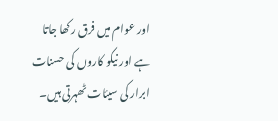اور عوام میں فرق رکھا جاتا ہے اور نیکو کاروں کی حسنات ابرار کی سیئات ٹھہرتی ہیں۔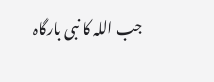جب اللہ کا نبی بارگاہ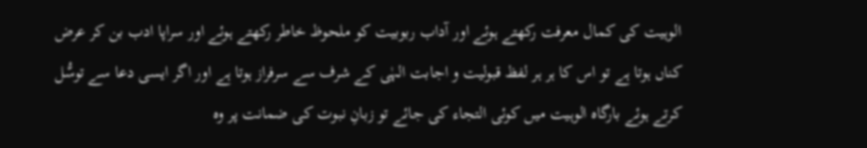الوہیت کی کمال معرفت رکھتے ہوئے اور آداب ربوبیت کو ملحوظ خاطر رکھتے ہوئے اور سراپا ادب بن کر عرض کناں ہوتا ہے تو اس کا ہر ہر لفظ قبولیت و اجابت الہٰی کے شرف سے سرفراز ہوتا ہے اور اگر ایسی دعا سے توسُّل کرتے ہوئے بارگاہ الوہیت میں کوئی التجاء کی جائے تو زبانِ نبوت کی ضمانت پر وہ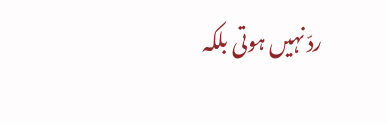ردّ نہیں ہوتی بلکہ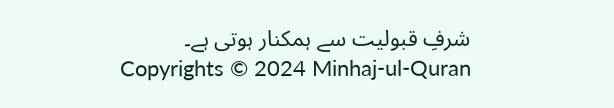شرفِ قبولیت سے ہمکنار ہوتی ہے۔
Copyrights © 2024 Minhaj-ul-Quran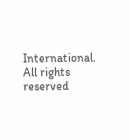International. All rights reserved